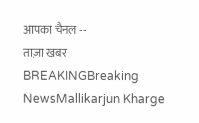आपका चैनल --
ताज़ा खबर
BREAKINGBreaking NewsMallikarjun Kharge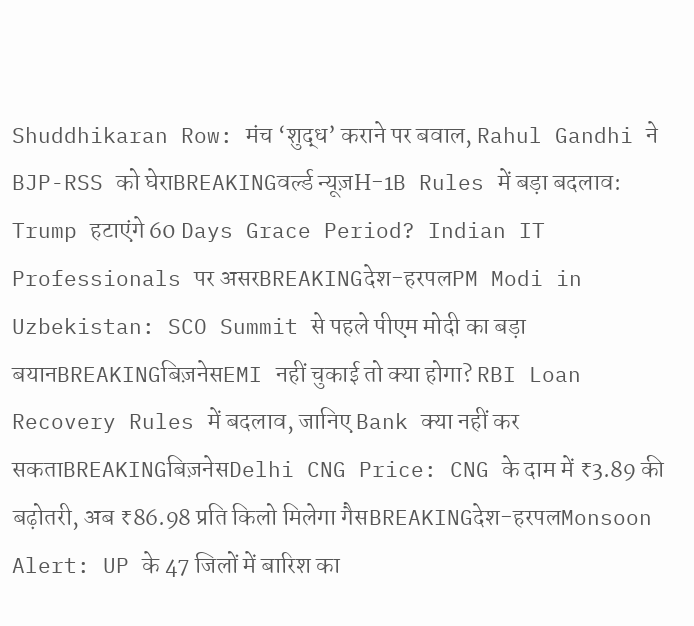Shuddhikaran Row: मंच ‘शुद्ध’ कराने पर बवाल, Rahul Gandhi ने BJP-RSS को घेराBREAKINGवर्ल्ड न्यूज़H-1B Rules में बड़ा बदलाव: Trump हटाएंगे 60 Days Grace Period? Indian IT Professionals पर असरBREAKINGदेश-हरपलPM Modi in Uzbekistan: SCO Summit से पहले पीएम मोदी का बड़ा बयानBREAKINGबिज़नेसEMI नहीं चुकाई तो क्या होगा? RBI Loan Recovery Rules में बदलाव, जानिए Bank क्या नहीं कर सकताBREAKINGबिज़नेसDelhi CNG Price: CNG के दाम में ₹3.89 की बढ़ोतरी, अब ₹86.98 प्रति किलो मिलेगा गैसBREAKINGदेश-हरपलMonsoon Alert: UP के 47 जिलों में बारिश का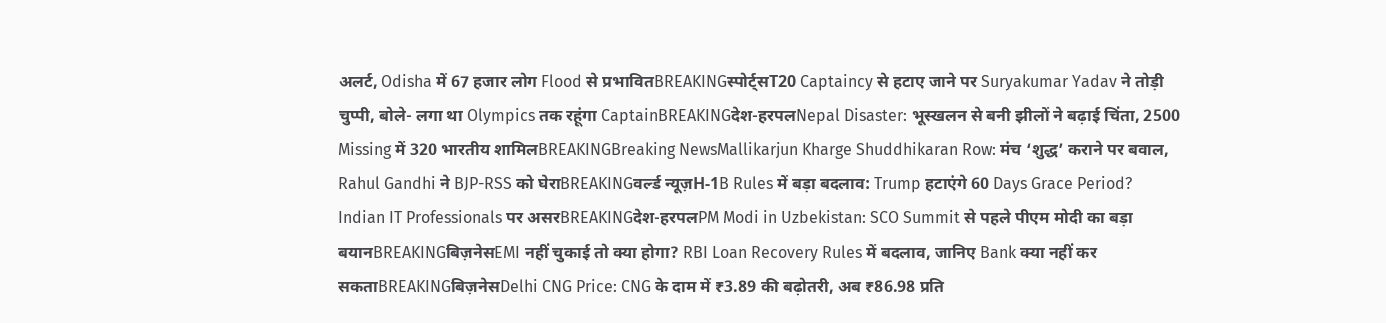अलर्ट, Odisha में 67 हजार लोग Flood से प्रभावितBREAKINGस्पोर्ट्सT20 Captaincy से हटाए जाने पर Suryakumar Yadav ने तोड़ी चुप्पी, बोले- लगा था Olympics तक रहूंगा CaptainBREAKINGदेश-हरपलNepal Disaster: भूस्खलन से बनी झीलों ने बढ़ाई चिंता, 2500 Missing में 320 भारतीय शामिलBREAKINGBreaking NewsMallikarjun Kharge Shuddhikaran Row: मंच ‘शुद्ध’ कराने पर बवाल, Rahul Gandhi ने BJP-RSS को घेराBREAKINGवर्ल्ड न्यूज़H-1B Rules में बड़ा बदलाव: Trump हटाएंगे 60 Days Grace Period? Indian IT Professionals पर असरBREAKINGदेश-हरपलPM Modi in Uzbekistan: SCO Summit से पहले पीएम मोदी का बड़ा बयानBREAKINGबिज़नेसEMI नहीं चुकाई तो क्या होगा? RBI Loan Recovery Rules में बदलाव, जानिए Bank क्या नहीं कर सकताBREAKINGबिज़नेसDelhi CNG Price: CNG के दाम में ₹3.89 की बढ़ोतरी, अब ₹86.98 प्रति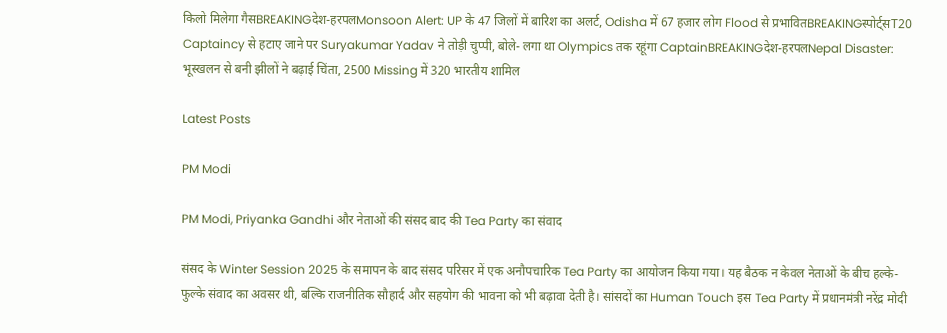किलो मिलेगा गैसBREAKINGदेश-हरपलMonsoon Alert: UP के 47 जिलों में बारिश का अलर्ट, Odisha में 67 हजार लोग Flood से प्रभावितBREAKINGस्पोर्ट्सT20 Captaincy से हटाए जाने पर Suryakumar Yadav ने तोड़ी चुप्पी, बोले- लगा था Olympics तक रहूंगा CaptainBREAKINGदेश-हरपलNepal Disaster: भूस्खलन से बनी झीलों ने बढ़ाई चिंता, 2500 Missing में 320 भारतीय शामिल

Latest Posts

PM Modi

PM Modi, Priyanka Gandhi और नेताओं की संसद बाद की Tea Party का संवाद

संसद के Winter Session 2025 के समापन के बाद संसद परिसर में एक अनौपचारिक Tea Party का आयोजन किया गया। यह बैठक न केवल नेताओं के बीच हल्के-फुल्के संवाद का अवसर थी, बल्कि राजनीतिक सौहार्द और सहयोग की भावना को भी बढ़ावा देती है। सांसदों का Human Touch इस Tea Party में प्रधानमंत्री नरेंद्र मोदी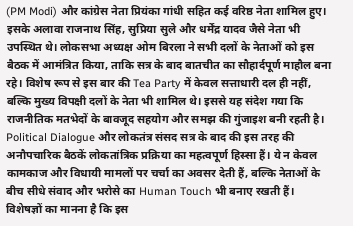(PM Modi) और कांग्रेस नेता प्रियंका गांधी सहित कई वरिष्ठ नेता शामिल हुए। इसके अलावा राजनाथ सिंह, सुप्रिया सुले और धर्मेंद्र यादव जैसे नेता भी उपस्थित थे। लोकसभा अध्यक्ष ओम बिरला ने सभी दलों के नेताओं को इस बैठक में आमंत्रित किया, ताकि सत्र के बाद बातचीत का सौहार्दपूर्ण माहौल बना रहे। विशेष रूप से इस बार की Tea Party में केवल सत्ताधारी दल ही नहीं, बल्कि मुख्य विपक्षी दलों के नेता भी शामिल थे। इससे यह संदेश गया कि राजनीतिक मतभेदों के बावजूद सहयोग और समझ की गुंजाइश बनी रहती है। Political Dialogue और लोकतंत्र संसद सत्र के बाद की इस तरह की अनौपचारिक बैठकें लोकतांत्रिक प्रक्रिया का महत्वपूर्ण हिस्सा हैं। ये न केवल कामकाज और विधायी मामलों पर चर्चा का अवसर देती हैं, बल्कि नेताओं के बीच सीधे संवाद और भरोसे का Human Touch भी बनाए रखती हैं। विशेषज्ञों का मानना है कि इस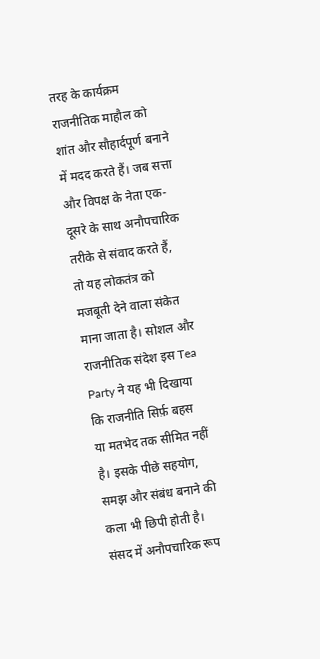तरह के कार्यक्रम राजनीतिक माहौल को शांत और सौहार्दपूर्ण बनाने में मदद करते हैं। जब सत्ता और विपक्ष के नेता एक-दूसरे के साथ अनौपचारिक तरीके से संवाद करते हैं, तो यह लोकतंत्र को मजबूती देने वाला संकेत माना जाता है। सोशल और राजनीतिक संदेश इस Tea Party ने यह भी दिखाया कि राजनीति सिर्फ़ बहस या मतभेद तक सीमित नहीं है। इसके पीछे सहयोग, समझ और संबंध बनाने की कला भी छिपी होती है। संसद में अनौपचारिक रूप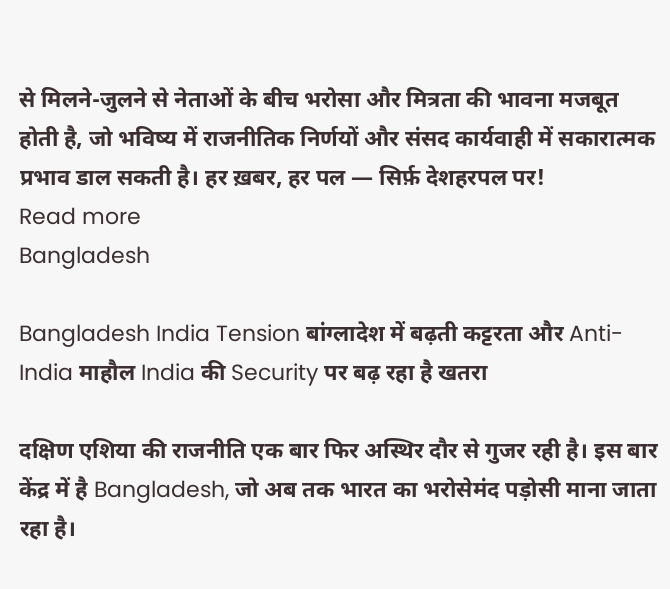से मिलने-जुलने से नेताओं के बीच भरोसा और मित्रता की भावना मजबूत होती है, जो भविष्य में राजनीतिक निर्णयों और संसद कार्यवाही में सकारात्मक प्रभाव डाल सकती है। हर ख़बर, हर पल — सिर्फ़ देशहरपल पर!
Read more
Bangladesh

Bangladesh India Tension बांग्लादेश में बढ़ती कट्टरता और Anti-India माहौल India की Security पर बढ़ रहा है खतरा

दक्षिण एशिया की राजनीति एक बार फिर अस्थिर दौर से गुजर रही है। इस बार केंद्र में है Bangladesh, जो अब तक भारत का भरोसेमंद पड़ोसी माना जाता रहा है।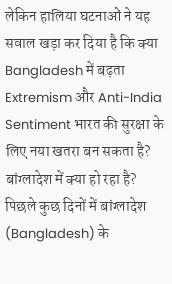लेकिन हालिया घटनाओं ने यह सवाल खड़ा कर दिया है कि क्या Bangladesh में बढ़ता Extremism और Anti-India Sentiment भारत की सुरक्षा के लिए नया खतरा बन सकता है? बांग्लादेश में क्या हो रहा है? पिछले कुछ दिनों में बांग्लादेश (Bangladesh) के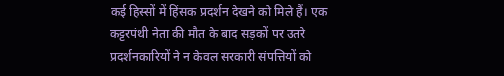कई हिस्सों में हिंसक प्रदर्शन देखने को मिले हैं। एक कट्टरपंथी नेता की मौत के बाद सड़कों पर उतरे प्रदर्शनकारियों ने न केवल सरकारी संपत्तियों को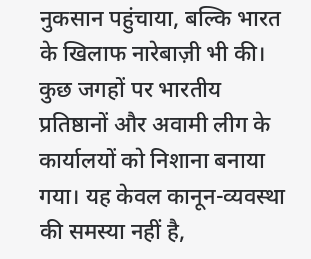नुकसान पहुंचाया, बल्कि भारत के खिलाफ नारेबाज़ी भी की। कुछ जगहों पर भारतीय प्रतिष्ठानों और अवामी लीग के कार्यालयों को निशाना बनाया गया। यह केवल कानून-व्यवस्था की समस्या नहीं है,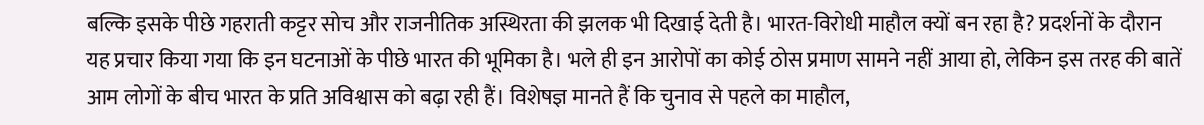बल्कि इसके पीछे गहराती कट्टर सोच और राजनीतिक अस्थिरता की झलक भी दिखाई देती है। भारत-विरोधी माहौल क्यों बन रहा है? प्रदर्शनों के दौरान यह प्रचार किया गया कि इन घटनाओं के पीछे भारत की भूमिका है। भले ही इन आरोपों का कोई ठोस प्रमाण सामने नहीं आया हो, लेकिन इस तरह की बातें आम लोगों के बीच भारत के प्रति अविश्वास को बढ़ा रही हैं। विशेषज्ञ मानते हैं कि चुनाव से पहले का माहौल,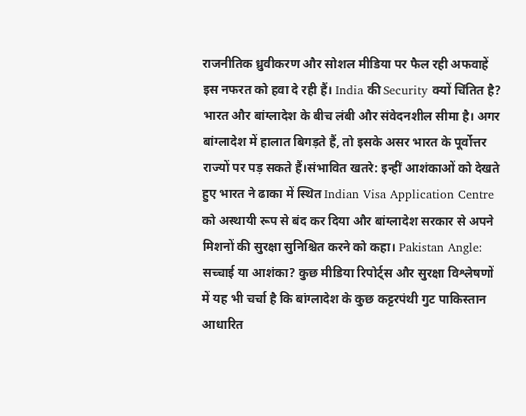राजनीतिक ध्रुवीकरण और सोशल मीडिया पर फैल रही अफवाहें इस नफरत को हवा दे रही हैं। India की Security क्यों चिंतित है? भारत और बांग्लादेश के बीच लंबी और संवेदनशील सीमा है। अगर बांग्लादेश में हालात बिगड़ते हैं, तो इसके असर भारत के पूर्वोत्तर राज्यों पर पड़ सकते हैं।संभावित खतरे: इन्हीं आशंकाओं को देखते हुए भारत ने ढाका में स्थित Indian Visa Application Centre को अस्थायी रूप से बंद कर दिया और बांग्लादेश सरकार से अपने मिशनों की सुरक्षा सुनिश्चित करने को कहा। Pakistan Angle: सच्चाई या आशंका? कुछ मीडिया रिपोर्ट्स और सुरक्षा विश्लेषणों में यह भी चर्चा है कि बांग्लादेश के कुछ कट्टरपंथी गुट पाकिस्तान आधारित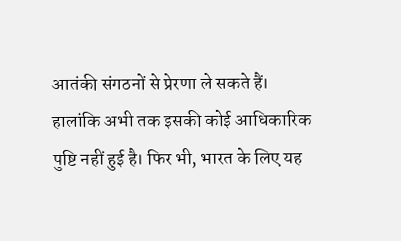आतंकी संगठनों से प्रेरणा ले सकते हैं। हालांकि अभी तक इसकी कोई आधिकारिक पुष्टि नहीं हुई है। फिर भी, भारत के लिए यह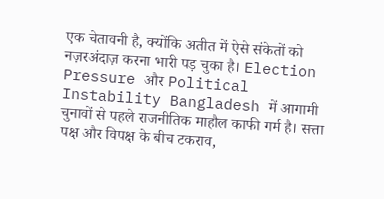एक चेतावनी है, क्योंकि अतीत में ऐसे संकेतों को नज़रअंदाज़ करना भारी पड़ चुका है। Election Pressure और Political Instability Bangladesh में आगामी चुनावों से पहले राजनीतिक माहौल काफी गर्म है। सत्ता पक्ष और विपक्ष के बीच टकराव,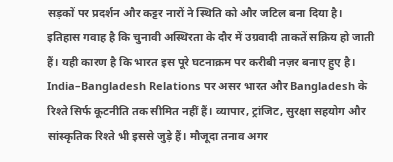सड़कों पर प्रदर्शन और कट्टर नारों ने स्थिति को और जटिल बना दिया है। इतिहास गवाह है कि चुनावी अस्थिरता के दौर में उग्रवादी ताकतें सक्रिय हो जाती हैं। यही कारण है कि भारत इस पूरे घटनाक्रम पर करीबी नज़र बनाए हुए है। India–Bangladesh Relations पर असर भारत और Bangladesh के रिश्ते सिर्फ कूटनीति तक सीमित नहीं हैं। व्यापार, ट्रांजिट, सुरक्षा सहयोग और सांस्कृतिक रिश्ते भी इससे जुड़े हैं। मौजूदा तनाव अगर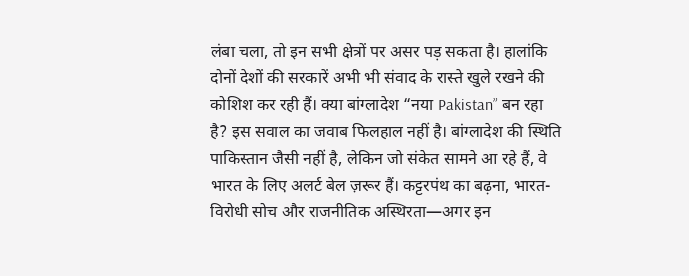लंबा चला, तो इन सभी क्षेत्रों पर असर पड़ सकता है। हालांकि दोनों देशों की सरकारें अभी भी संवाद के रास्ते खुले रखने की कोशिश कर रही हैं। क्या बांग्लादेश “नया Pakistan” बन रहा है? इस सवाल का जवाब फिलहाल नहीं है। बांग्लादेश की स्थिति पाकिस्तान जैसी नहीं है, लेकिन जो संकेत सामने आ रहे हैं, वे भारत के लिए अलर्ट बेल ज़रूर हैं। कट्टरपंथ का बढ़ना, भारत-विरोधी सोच और राजनीतिक अस्थिरता—अगर इन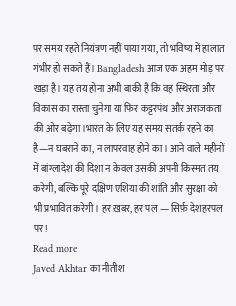पर समय रहते नियंत्रण नहीं पाया गया, तो भविष्य में हालात गंभीर हो सकते हैं। Bangladesh आज एक अहम मोड़ पर खड़ा है। यह तय होना अभी बाकी है कि वह स्थिरता और विकास का रास्ता चुनेगा या फिर कट्टरपंथ और अराजकता की ओर बढ़ेगा।भारत के लिए यह समय सतर्क रहने का है—न घबराने का, न लापरवाह होने का। आने वाले महीनों में बांग्लादेश की दिशा न केवल उसकी अपनी किस्मत तय करेगी, बल्कि पूरे दक्षिण एशिया की शांति और सुरक्षा को भी प्रभावित करेगी। हर ख़बर, हर पल — सिर्फ़ देशहरपल पर!
Read more
Javed Akhtar का नीतीश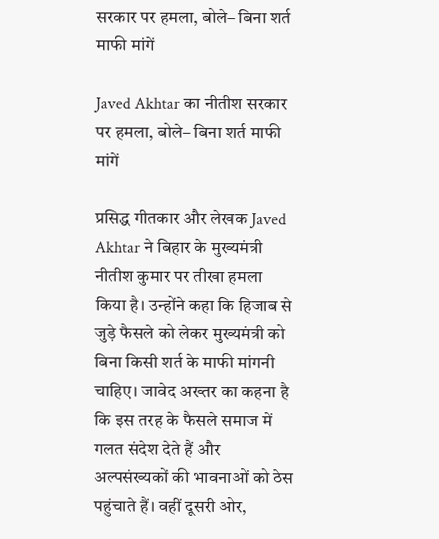सरकार पर हमला, बोले– बिना शर्त माफी मांगें

Javed Akhtar का नीतीश सरकार पर हमला, बोले– बिना शर्त माफी मांगें

प्रसिद्ध गीतकार और लेखक Javed Akhtar ने बिहार के मुख्यमंत्री नीतीश कुमार पर तीखा हमला किया है। उन्होंने कहा कि हिजाब से जुड़े फैसले को लेकर मुख्यमंत्री को बिना किसी शर्त के माफी मांगनी चाहिए। जावेद अख्तर का कहना है कि इस तरह के फैसले समाज में गलत संदेश देते हैं और अल्पसंख्यकों की भावनाओं को ठेस पहुंचाते हैं। वहीं दूसरी ओर,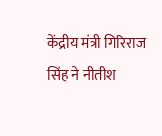केंद्रीय मंत्री गिरिराज सिंह ने नीतीश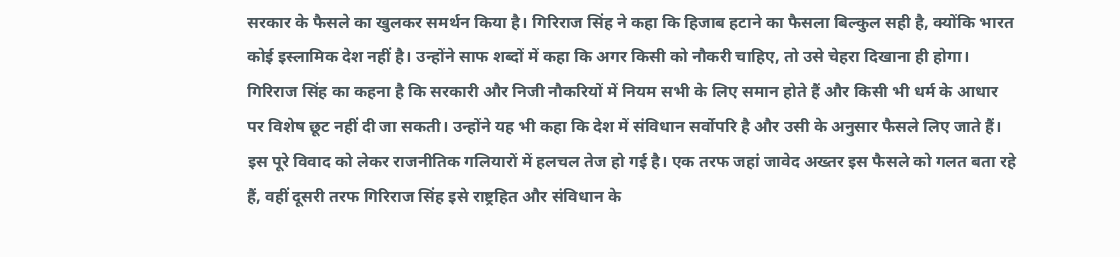सरकार के फैसले का खुलकर समर्थन किया है। गिरिराज सिंह ने कहा कि हिजाब हटाने का फैसला बिल्कुल सही है, क्योंकि भारत कोई इस्लामिक देश नहीं है। उन्होंने साफ शब्दों में कहा कि अगर किसी को नौकरी चाहिए, तो उसे चेहरा दिखाना ही होगा। गिरिराज सिंह का कहना है कि सरकारी और निजी नौकरियों में नियम सभी के लिए समान होते हैं और किसी भी धर्म के आधार पर विशेष छूट नहीं दी जा सकती। उन्होंने यह भी कहा कि देश में संविधान सर्वोपरि है और उसी के अनुसार फैसले लिए जाते हैं। इस पूरे विवाद को लेकर राजनीतिक गलियारों में हलचल तेज हो गई है। एक तरफ जहां जावेद अख्तर इस फैसले को गलत बता रहे हैं, वहीं दूसरी तरफ गिरिराज सिंह इसे राष्ट्रहित और संविधान के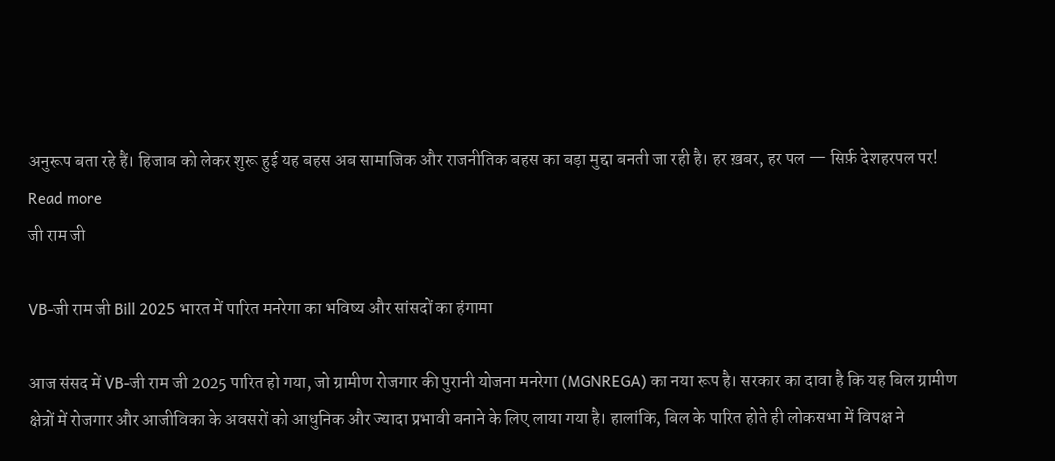अनुरूप बता रहे हैं। हिजाब को लेकर शुरू हुई यह बहस अब सामाजिक और राजनीतिक बहस का बड़ा मुद्दा बनती जा रही है। हर ख़बर, हर पल — सिर्फ़ देशहरपल पर!
Read more
जी राम जी

VB-जी राम जी Bill 2025 भारत में पारित मनरेगा का भविष्य और सांसदों का हंगामा

आज संसद में VB‑जी राम जी 2025 पारित हो गया, जो ग्रामीण रोजगार की पुरानी योजना मनरेगा (MGNREGA) का नया रूप है। सरकार का दावा है कि यह बिल ग्रामीण क्षेत्रों में रोजगार और आजीविका के अवसरों को आधुनिक और ज्यादा प्रभावी बनाने के लिए लाया गया है। हालांकि, बिल के पारित होते ही लोकसभा में विपक्ष ने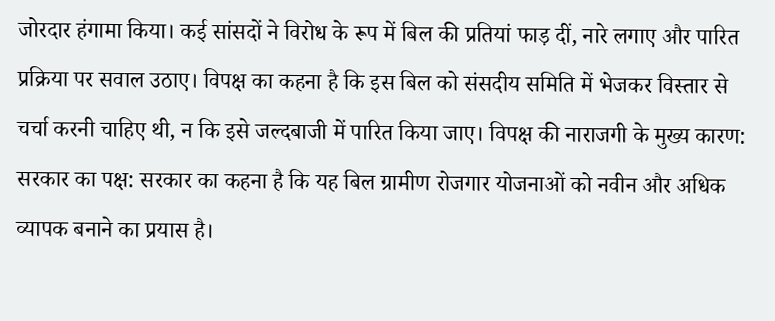जोरदार हंगामा किया। कई सांसदों ने विरोध के रूप में बिल की प्रतियां फाड़ दीं, नारे लगाए और पारित प्रक्रिया पर सवाल उठाए। विपक्ष का कहना है कि इस बिल को संसदीय समिति में भेजकर विस्तार से चर्चा करनी चाहिए थी, न कि इसे जल्दबाजी में पारित किया जाए। विपक्ष की नाराजगी के मुख्य कारण: सरकार का पक्ष: सरकार का कहना है कि यह बिल ग्रामीण रोजगार योजनाओं को नवीन और अधिक व्यापक बनाने का प्रयास है।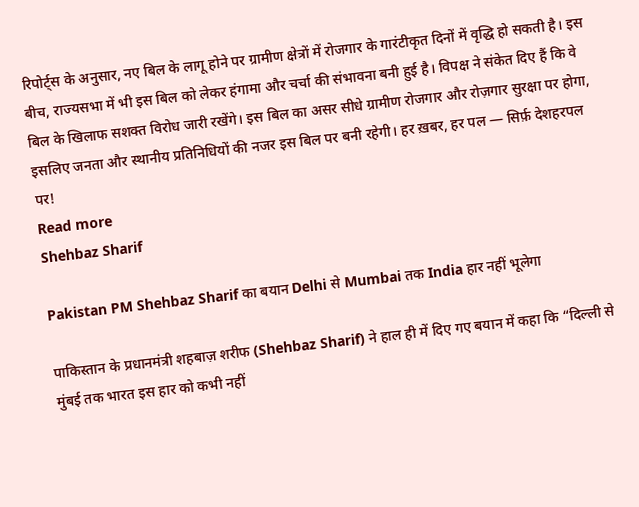रिपोर्ट्स के अनुसार, नए बिल के लागू होने पर ग्रामीण क्षेत्रों में रोजगार के गारंटीकृत दिनों में वृद्धि हो सकती है। इस बीच, राज्यसभा में भी इस बिल को लेकर हंगामा और चर्चा की संभावना बनी हुई है। विपक्ष ने संकेत दिए हैं कि वे बिल के खिलाफ सशक्त विरोध जारी रखेंगे। इस बिल का असर सीधे ग्रामीण रोजगार और रोज़गार सुरक्षा पर होगा, इसलिए जनता और स्थानीय प्रतिनिधियों की नजर इस बिल पर बनी रहेगी। हर ख़बर, हर पल — सिर्फ़ देशहरपल पर!
Read more
Shehbaz Sharif

Pakistan PM Shehbaz Sharif का बयान Delhi से Mumbai तक India हार नहीं भूलेगा

पाकिस्तान के प्रधानमंत्री शहबाज़ शरीफ (Shehbaz Sharif) ने हाल ही में दिए गए बयान में कहा कि “दिल्ली से मुंबई तक भारत इस हार को कभी नहीं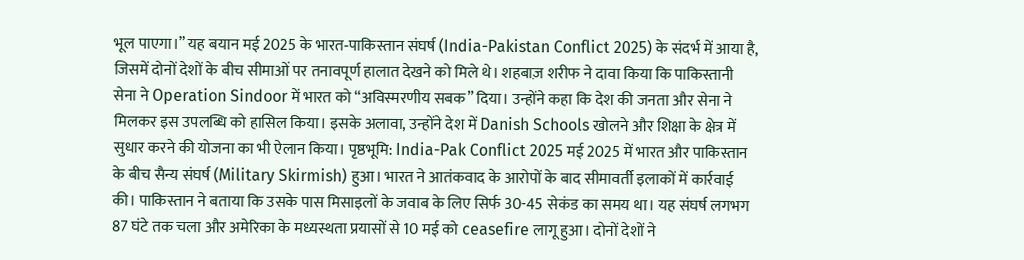भूल पाएगा।” यह बयान मई 2025 के भारत‑पाकिस्तान संघर्ष (India-Pakistan Conflict 2025) के संदर्भ में आया है, जिसमें दोनों देशों के बीच सीमाओं पर तनावपूर्ण हालात देखने को मिले थे। शहबाज़ शरीफ ने दावा किया कि पाकिस्तानी सेना ने Operation Sindoor में भारत को “अविस्मरणीय सबक” दिया। उन्होंने कहा कि देश की जनता और सेना ने मिलकर इस उपलब्धि को हासिल किया। इसके अलावा, उन्होंने देश में Danish Schools खोलने और शिक्षा के क्षेत्र में सुधार करने की योजना का भी ऐलान किया। पृष्ठभूमि: India-Pak Conflict 2025 मई 2025 में भारत और पाकिस्तान के बीच सैन्य संघर्ष (Military Skirmish) हुआ। भारत ने आतंकवाद के आरोपों के बाद सीमावर्ती इलाकों में कार्रवाई की। पाकिस्तान ने बताया कि उसके पास मिसाइलों के जवाब के लिए सिर्फ 30-45 सेकंड का समय था। यह संघर्ष लगभग 87 घंटे तक चला और अमेरिका के मध्यस्थता प्रयासों से 10 मई को ceasefire लागू हुआ। दोनों देशों ने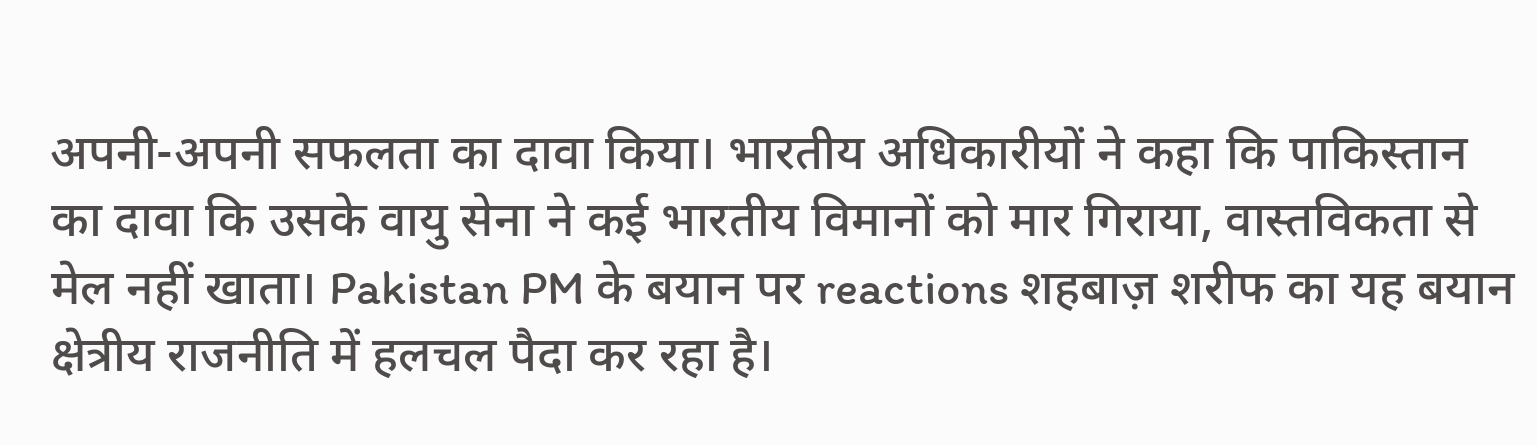अपनी-अपनी सफलता का दावा किया। भारतीय अधिकारीयों ने कहा कि पाकिस्तान का दावा कि उसके वायु सेना ने कई भारतीय विमानों को मार गिराया, वास्तविकता से मेल नहीं खाता। Pakistan PM के बयान पर reactions शहबाज़ शरीफ का यह बयान क्षेत्रीय राजनीति में हलचल पैदा कर रहा है।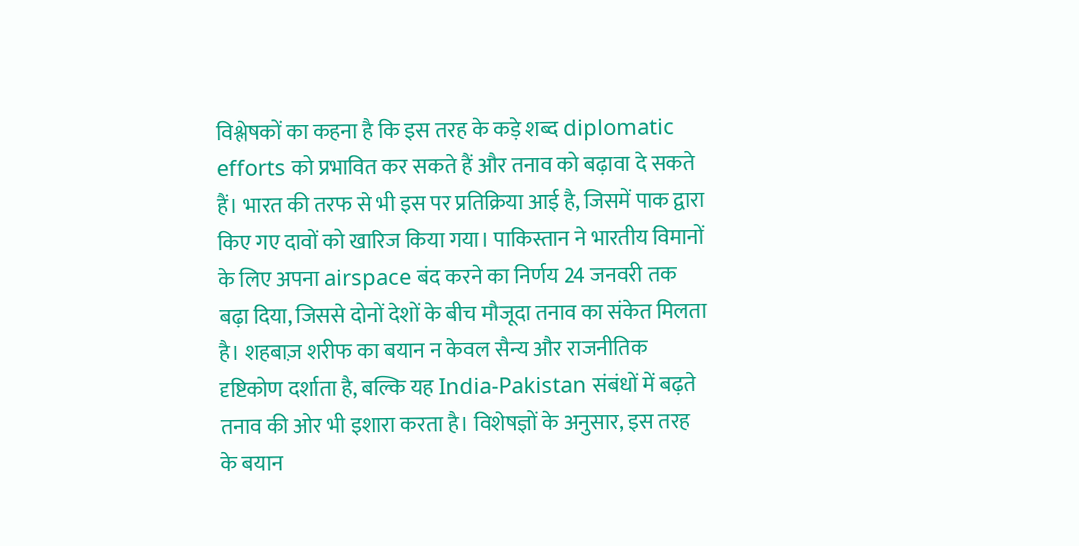विश्लेषकों का कहना है कि इस तरह के कड़े शब्द diplomatic efforts को प्रभावित कर सकते हैं और तनाव को बढ़ावा दे सकते हैं। भारत की तरफ से भी इस पर प्रतिक्रिया आई है, जिसमें पाक द्वारा किए गए दावों को खारिज किया गया। पाकिस्तान ने भारतीय विमानों के लिए अपना airspace बंद करने का निर्णय 24 जनवरी तक बढ़ा दिया, जिससे दोनों देशों के बीच मौजूदा तनाव का संकेत मिलता है। शहबाज़ शरीफ का बयान न केवल सैन्य और राजनीतिक दृष्टिकोण दर्शाता है, बल्कि यह India-Pakistan संबंधों में बढ़ते तनाव की ओर भी इशारा करता है। विशेषज्ञों के अनुसार, इस तरह के बयान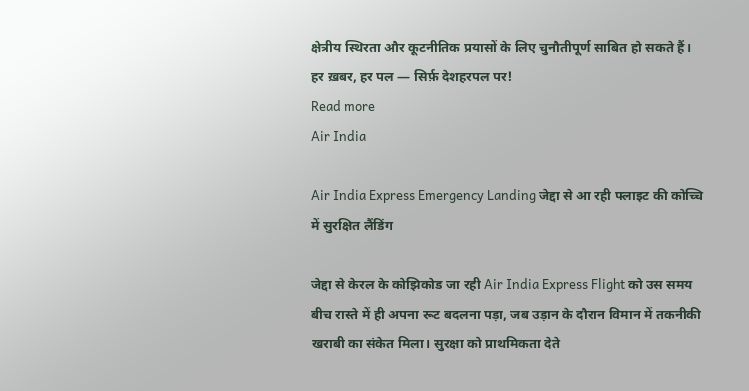क्षेत्रीय स्थिरता और कूटनीतिक प्रयासों के लिए चुनौतीपूर्ण साबित हो सकते हैं। हर ख़बर, हर पल — सिर्फ़ देशहरपल पर!
Read more
Air India

Air India Express Emergency Landing जेद्दा से आ रही फ्लाइट की कोच्चि में सुरक्षित लैंडिंग

जेद्दा से केरल के कोझिकोड जा रही Air India Express Flight को उस समय बीच रास्ते में ही अपना रूट बदलना पड़ा, जब उड़ान के दौरान विमान में तकनीकी खराबी का संकेत मिला। सुरक्षा को प्राथमिकता देते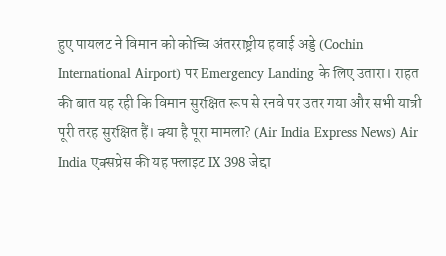हुए पायलट ने विमान को कोच्चि अंतरराष्ट्रीय हवाई अड्डे (Cochin International Airport) पर Emergency Landing के लिए उतारा। राहत की बात यह रही कि विमान सुरक्षित रूप से रनवे पर उतर गया और सभी यात्री पूरी तरह सुरक्षित हैं। क्या है पूरा मामला? (Air India Express News) Air India एक्सप्रेस की यह फ्लाइट IX 398 जेद्दा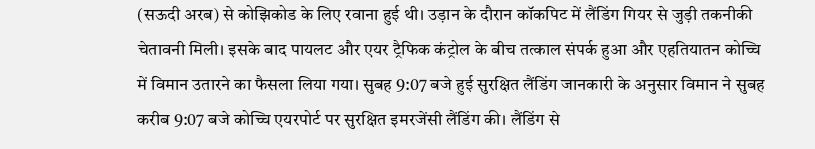(सऊदी अरब) से कोझिकोड के लिए रवाना हुई थी। उड़ान के दौरान कॉकपिट में लैंडिंग गियर से जुड़ी तकनीकी चेतावनी मिली। इसके बाद पायलट और एयर ट्रैफिक कंट्रोल के बीच तत्काल संपर्क हुआ और एहतियातन कोच्चि में विमान उतारने का फैसला लिया गया। सुबह 9:07 बजे हुई सुरक्षित लैंडिंग जानकारी के अनुसार विमान ने सुबह करीब 9:07 बजे कोच्चि एयरपोर्ट पर सुरक्षित इमरजेंसी लैंडिंग की। लैंडिंग से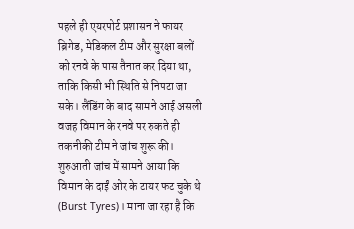पहले ही एयरपोर्ट प्रशासन ने फायर ब्रिगेड, मेडिकल टीम और सुरक्षा बलों को रनवे के पास तैनात कर दिया था, ताकि किसी भी स्थिति से निपटा जा सके। लैंडिंग के बाद सामने आई असली वजह विमान के रनवे पर रुकते ही तकनीकी टीम ने जांच शुरू की। शुरुआती जांच में सामने आया कि विमान के दाईं ओर के टायर फट चुके थे (Burst Tyres)। माना जा रहा है कि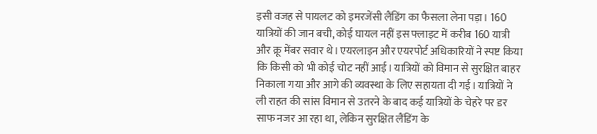इसी वजह से पायलट को इमरजेंसी लैंडिंग का फैसला लेना पड़ा। 160 यात्रियों की जान बची, कोई घायल नहीं इस फ्लाइट में करीब 160 यात्री और क्रू मेंबर सवार थे। एयरलाइन और एयरपोर्ट अधिकारियों ने स्पष्ट किया कि किसी को भी कोई चोट नहीं आई। यात्रियों को विमान से सुरक्षित बाहर निकाला गया और आगे की व्यवस्था के लिए सहायता दी गई। यात्रियों ने ली राहत की सांस विमान से उतरने के बाद कई यात्रियों के चेहरे पर डर साफ नजर आ रहा था, लेकिन सुरक्षित लैंडिंग के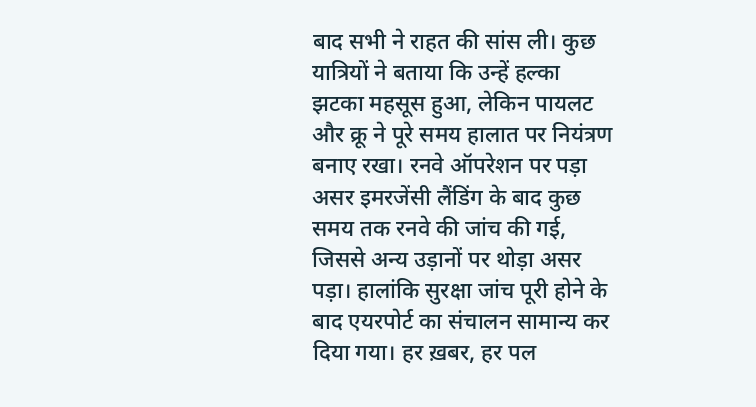बाद सभी ने राहत की सांस ली। कुछ यात्रियों ने बताया कि उन्हें हल्का झटका महसूस हुआ, लेकिन पायलट और क्रू ने पूरे समय हालात पर नियंत्रण बनाए रखा। रनवे ऑपरेशन पर पड़ा असर इमरजेंसी लैंडिंग के बाद कुछ समय तक रनवे की जांच की गई, जिससे अन्य उड़ानों पर थोड़ा असर पड़ा। हालांकि सुरक्षा जांच पूरी होने के बाद एयरपोर्ट का संचालन सामान्य कर दिया गया। हर ख़बर, हर पल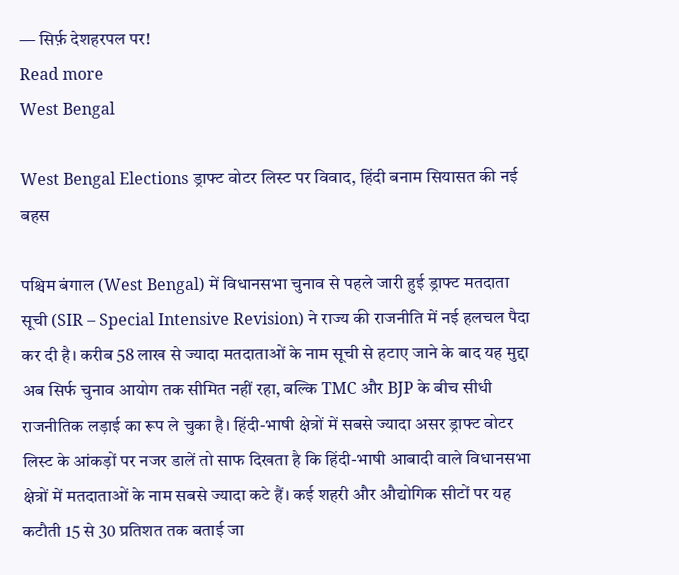— सिर्फ़ देशहरपल पर!
Read more
West Bengal

West Bengal Elections ड्राफ्ट वोटर लिस्ट पर विवाद, हिंदी बनाम सियासत की नई बहस

पश्चिम बंगाल (West Bengal) में विधानसभा चुनाव से पहले जारी हुई ड्राफ्ट मतदाता सूची (SIR – Special Intensive Revision) ने राज्य की राजनीति में नई हलचल पैदा कर दी है। करीब 58 लाख से ज्यादा मतदाताओं के नाम सूची से हटाए जाने के बाद यह मुद्दा अब सिर्फ चुनाव आयोग तक सीमित नहीं रहा, बल्कि TMC और BJP के बीच सीधी राजनीतिक लड़ाई का रूप ले चुका है। हिंदी-भाषी क्षेत्रों में सबसे ज्यादा असर ड्राफ्ट वोटर लिस्ट के आंकड़ों पर नजर डालें तो साफ दिखता है कि हिंदी-भाषी आबादी वाले विधानसभा क्षेत्रों में मतदाताओं के नाम सबसे ज्यादा कटे हैं। कई शहरी और औद्योगिक सीटों पर यह कटौती 15 से 30 प्रतिशत तक बताई जा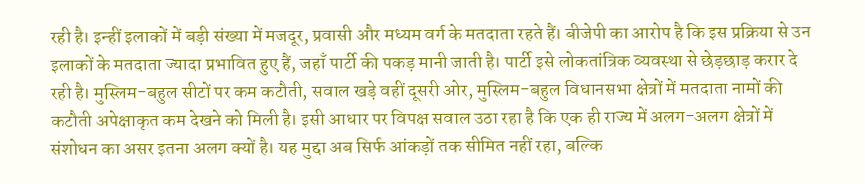रही है। इन्हीं इलाकों में बड़ी संख्या में मजदूर, प्रवासी और मध्यम वर्ग के मतदाता रहते हैं। बीजेपी का आरोप है कि इस प्रक्रिया से उन इलाकों के मतदाता ज्यादा प्रभावित हुए हैं, जहाँ पार्टी की पकड़ मानी जाती है। पार्टी इसे लोकतांत्रिक व्यवस्था से छेड़छाड़ करार दे रही है। मुस्लिम-बहुल सीटों पर कम कटौती, सवाल खड़े वहीं दूसरी ओर, मुस्लिम-बहुल विधानसभा क्षेत्रों में मतदाता नामों की कटौती अपेक्षाकृत कम देखने को मिली है। इसी आधार पर विपक्ष सवाल उठा रहा है कि एक ही राज्य में अलग-अलग क्षेत्रों में संशोधन का असर इतना अलग क्यों है। यह मुद्दा अब सिर्फ आंकड़ों तक सीमित नहीं रहा, बल्कि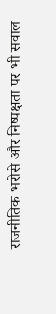राजनीतिक भरोसे और निष्पक्षता पर भी सवाल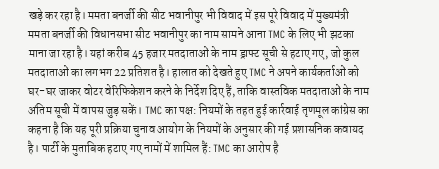खड़े कर रहा है। ममता बनर्जी की सीट भवानीपुर भी विवाद में इस पूरे विवाद में मुख्यमंत्री ममता बनर्जी की विधानसभा सीट भवानीपुर का नाम सामने आना TMC के लिए भी झटका माना जा रहा है। यहां करीब 45 हजार मतदाताओं के नाम ड्राफ्ट सूची से हटाए गए, जो कुल मतदाताओं का लगभग 22 प्रतिशत है। हालात को देखते हुए TMC ने अपने कार्यकर्ताओं को घर-घर जाकर वोटर वेरिफिकेशन करने के निर्देश दिए हैं, ताकि वास्तविक मतदाताओं के नाम अंतिम सूची में वापस जुड़ सकें। TMC का पक्ष: नियमों के तहत हुई कार्रवाई तृणमूल कांग्रेस का कहना है कि यह पूरी प्रक्रिया चुनाव आयोग के नियमों के अनुसार की गई प्रशासनिक कवायद है। पार्टी के मुताबिक हटाए गए नामों में शामिल हैं: TMC का आरोप है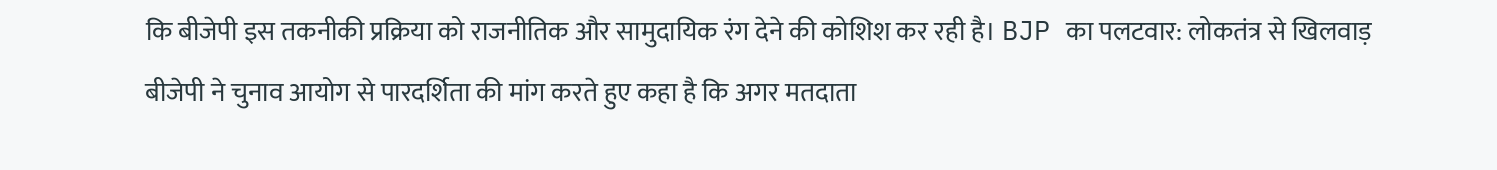कि बीजेपी इस तकनीकी प्रक्रिया को राजनीतिक और सामुदायिक रंग देने की कोशिश कर रही है। BJP का पलटवार: लोकतंत्र से खिलवाड़ बीजेपी ने चुनाव आयोग से पारदर्शिता की मांग करते हुए कहा है कि अगर मतदाता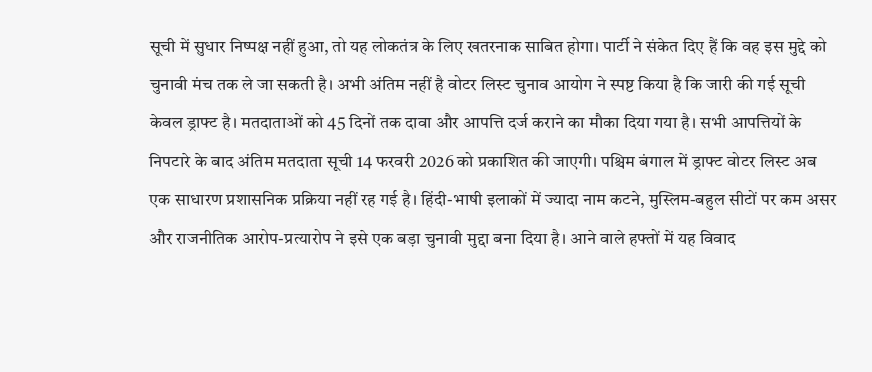सूची में सुधार निष्पक्ष नहीं हुआ, तो यह लोकतंत्र के लिए खतरनाक साबित होगा। पार्टी ने संकेत दिए हैं कि वह इस मुद्दे को चुनावी मंच तक ले जा सकती है। अभी अंतिम नहीं है वोटर लिस्ट चुनाव आयोग ने स्पष्ट किया है कि जारी की गई सूची केवल ड्राफ्ट है। मतदाताओं को 45 दिनों तक दावा और आपत्ति दर्ज कराने का मौका दिया गया है। सभी आपत्तियों के निपटारे के बाद अंतिम मतदाता सूची 14 फरवरी 2026 को प्रकाशित की जाएगी। पश्चिम बंगाल में ड्राफ्ट वोटर लिस्ट अब एक साधारण प्रशासनिक प्रक्रिया नहीं रह गई है। हिंदी-भाषी इलाकों में ज्यादा नाम कटने, मुस्लिम-बहुल सीटों पर कम असर और राजनीतिक आरोप-प्रत्यारोप ने इसे एक बड़ा चुनावी मुद्दा बना दिया है। आने वाले हफ्तों में यह विवाद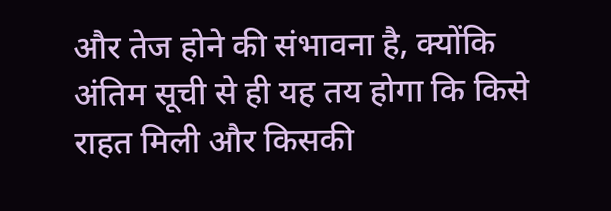और तेज होने की संभावना है, क्योंकि अंतिम सूची से ही यह तय होगा कि किसे राहत मिली और किसकी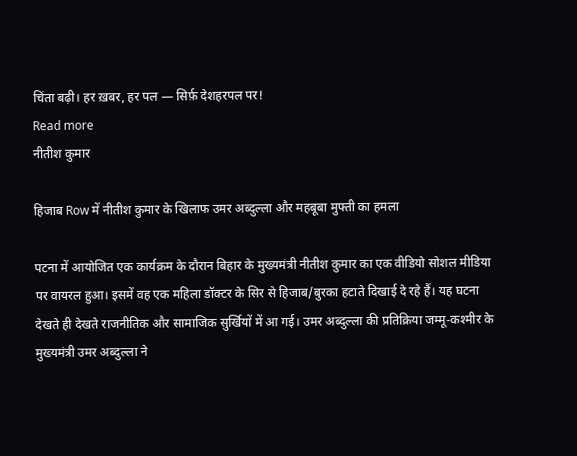चिंता बढ़ी। हर ख़बर, हर पल — सिर्फ़ देशहरपल पर!
Read more
नीतीश कुमार

हिजाब Row में नीतीश कुमार के खिलाफ उमर अब्दुल्ला और महबूबा मुफ्ती का हमला

पटना में आयोजित एक कार्यक्रम के दौरान बिहार के मुख्यमंत्री नीतीश कुमार का एक वीडियो सोशल मीडिया पर वायरल हुआ। इसमें वह एक महिला डॉक्टर के सिर से हिजाब/बुरका हटाते दिखाई दे रहे हैं। यह घटना देखते ही देखते राजनीतिक और सामाजिक सुर्खियों में आ गई। उमर अब्दुल्ला की प्रतिक्रिया जम्मू-कश्मीर के मुख्यमंत्री उमर अब्दुल्ला ने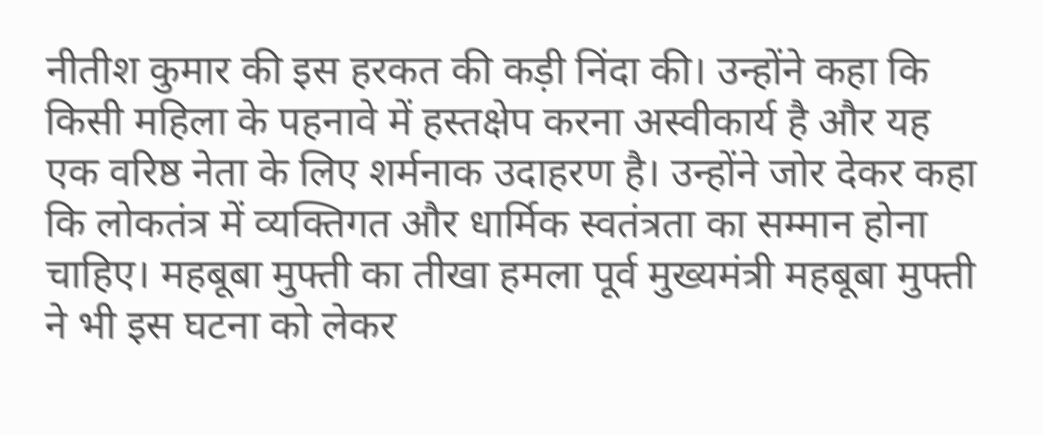नीतीश कुमार की इस हरकत की कड़ी निंदा की। उन्होंने कहा कि किसी महिला के पहनावे में हस्तक्षेप करना अस्वीकार्य है और यह एक वरिष्ठ नेता के लिए शर्मनाक उदाहरण है। उन्होंने जोर देकर कहा कि लोकतंत्र में व्यक्तिगत और धार्मिक स्वतंत्रता का सम्मान होना चाहिए। महबूबा मुफ्ती का तीखा हमला पूर्व मुख्यमंत्री महबूबा मुफ्ती ने भी इस घटना को लेकर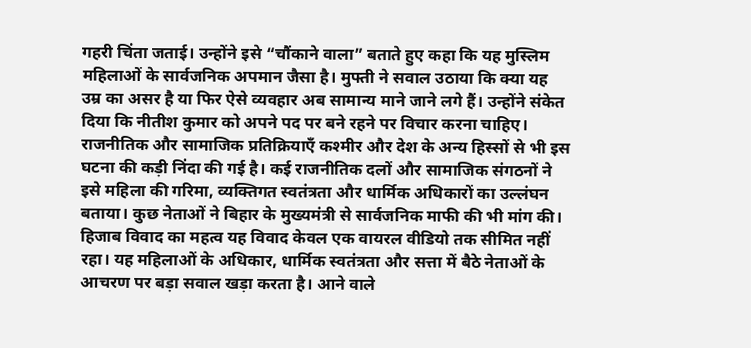गहरी चिंता जताई। उन्होंने इसे “चौंकाने वाला” बताते हुए कहा कि यह मुस्लिम महिलाओं के सार्वजनिक अपमान जैसा है। मुफ्ती ने सवाल उठाया कि क्या यह उम्र का असर है या फिर ऐसे व्यवहार अब सामान्य माने जाने लगे हैं। उन्होंने संकेत दिया कि नीतीश कुमार को अपने पद पर बने रहने पर विचार करना चाहिए। राजनीतिक और सामाजिक प्रतिक्रियाएँ कश्मीर और देश के अन्य हिस्सों से भी इस घटना की कड़ी निंदा की गई है। कई राजनीतिक दलों और सामाजिक संगठनों ने इसे महिला की गरिमा, व्यक्तिगत स्वतंत्रता और धार्मिक अधिकारों का उल्लंघन बताया। कुछ नेताओं ने बिहार के मुख्यमंत्री से सार्वजनिक माफी की भी मांग की। हिजाब विवाद का महत्व यह विवाद केवल एक वायरल वीडियो तक सीमित नहीं रहा। यह महिलाओं के अधिकार, धार्मिक स्वतंत्रता और सत्ता में बैठे नेताओं के आचरण पर बड़ा सवाल खड़ा करता है। आने वाले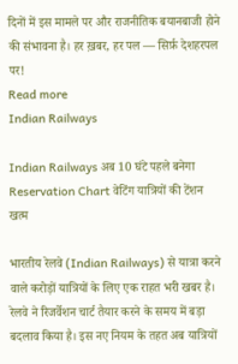दिनों में इस मामले पर और राजनीतिक बयानबाजी होने की संभावना है। हर ख़बर, हर पल — सिर्फ़ देशहरपल पर!
Read more
Indian Railways

Indian Railways अब 10 घंटे पहले बनेगा Reservation Chart वेटिंग यात्रियों की टेंशन खत्म

भारतीय रेलवे (Indian Railways) से यात्रा करने वाले करोड़ों यात्रियों के लिए एक राहत भरी खबर है। रेलवे ने रिजर्वेशन चार्ट तैयार करने के समय में बड़ा बदलाव किया है। इस नए नियम के तहत अब यात्रियों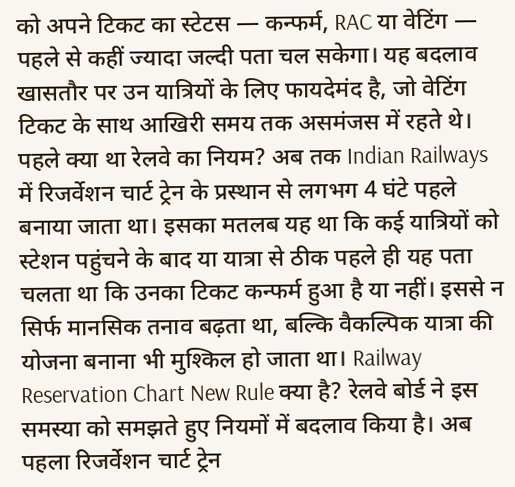को अपने टिकट का स्टेटस — कन्फर्म, RAC या वेटिंग — पहले से कहीं ज्यादा जल्दी पता चल सकेगा। यह बदलाव खासतौर पर उन यात्रियों के लिए फायदेमंद है, जो वेटिंग टिकट के साथ आखिरी समय तक असमंजस में रहते थे। पहले क्या था रेलवे का नियम? अब तक Indian Railways में रिजर्वेशन चार्ट ट्रेन के प्रस्थान से लगभग 4 घंटे पहले बनाया जाता था। इसका मतलब यह था कि कई यात्रियों को स्टेशन पहुंचने के बाद या यात्रा से ठीक पहले ही यह पता चलता था कि उनका टिकट कन्फर्म हुआ है या नहीं। इससे न सिर्फ मानसिक तनाव बढ़ता था, बल्कि वैकल्पिक यात्रा की योजना बनाना भी मुश्किल हो जाता था। Railway Reservation Chart New Rule क्या है? रेलवे बोर्ड ने इस समस्या को समझते हुए नियमों में बदलाव किया है। अब पहला रिजर्वेशन चार्ट ट्रेन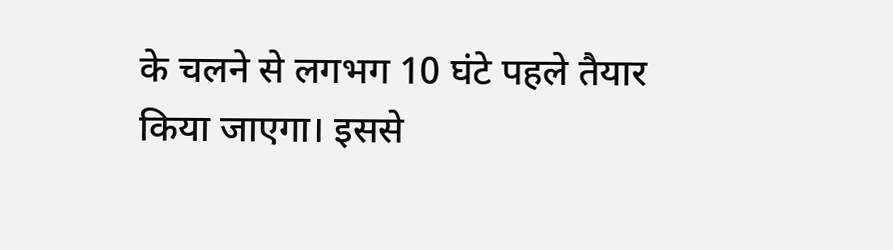के चलने से लगभग 10 घंटे पहले तैयार किया जाएगा। इससे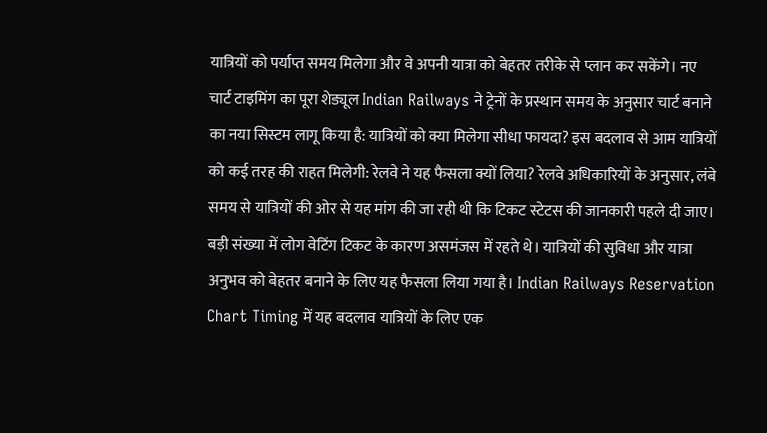यात्रियों को पर्याप्त समय मिलेगा और वे अपनी यात्रा को बेहतर तरीके से प्लान कर सकेंगे। नए चार्ट टाइमिंग का पूरा शेड्यूल Indian Railways ने ट्रेनों के प्रस्थान समय के अनुसार चार्ट बनाने का नया सिस्टम लागू किया है: यात्रियों को क्या मिलेगा सीधा फायदा? इस बदलाव से आम यात्रियों को कई तरह की राहत मिलेगी: रेलवे ने यह फैसला क्यों लिया? रेलवे अधिकारियों के अनुसार, लंबे समय से यात्रियों की ओर से यह मांग की जा रही थी कि टिकट स्टेटस की जानकारी पहले दी जाए। बड़ी संख्या में लोग वेटिंग टिकट के कारण असमंजस में रहते थे। यात्रियों की सुविधा और यात्रा अनुभव को बेहतर बनाने के लिए यह फैसला लिया गया है। Indian Railways Reservation Chart Timing में यह बदलाव यात्रियों के लिए एक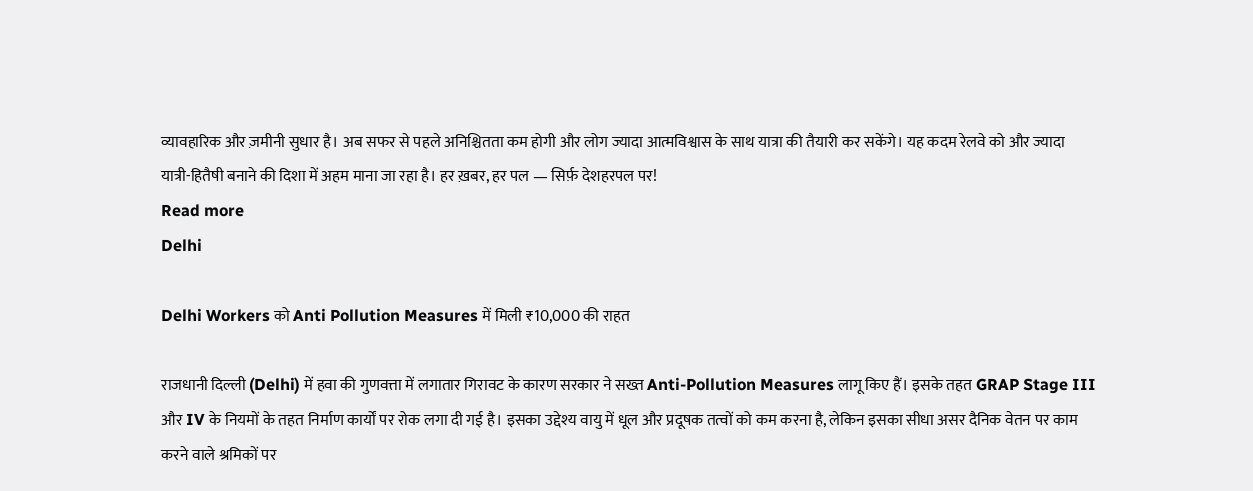व्यावहारिक और ज़मीनी सुधार है। अब सफर से पहले अनिश्चितता कम होगी और लोग ज्यादा आत्मविश्वास के साथ यात्रा की तैयारी कर सकेंगे। यह कदम रेलवे को और ज्यादा यात्री-हितैषी बनाने की दिशा में अहम माना जा रहा है। हर ख़बर, हर पल — सिर्फ़ देशहरपल पर!
Read more
Delhi

Delhi Workers को Anti Pollution Measures में मिली ₹10,000 की राहत

राजधानी दिल्ली (Delhi) में हवा की गुणवत्ता में लगातार गिरावट के कारण सरकार ने सख्त Anti-Pollution Measures लागू किए हैं। इसके तहत GRAP Stage III और IV के नियमों के तहत निर्माण कार्यों पर रोक लगा दी गई है। इसका उद्देश्य वायु में धूल और प्रदूषक तत्वों को कम करना है, लेकिन इसका सीधा असर दैनिक वेतन पर काम करने वाले श्रमिकों पर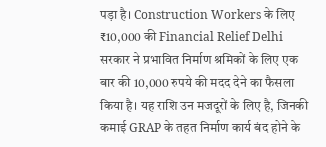पड़ा है। Construction Workers के लिए ₹10,000 की Financial Relief Delhi सरकार ने प्रभावित निर्माण श्रमिकों के लिए एक बार की 10,000 रुपये की मदद देने का फैसला किया है। यह राशि उन मजदूरों के लिए है, जिनकी कमाई GRAP के तहत निर्माण कार्य बंद होने के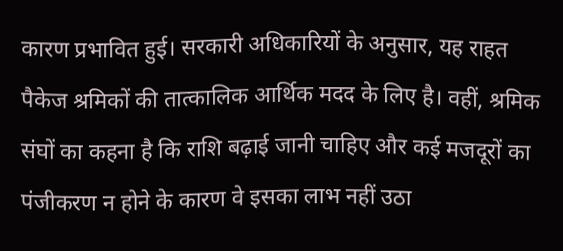कारण प्रभावित हुई। सरकारी अधिकारियों के अनुसार, यह राहत पैकेज श्रमिकों की तात्कालिक आर्थिक मदद के लिए है। वहीं, श्रमिक संघों का कहना है कि राशि बढ़ाई जानी चाहिए और कई मजदूरों का पंजीकरण न होने के कारण वे इसका लाभ नहीं उठा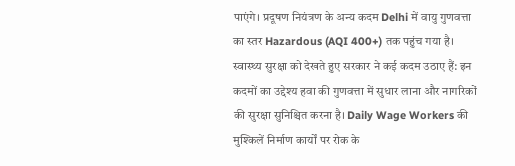पाएंगे। प्रदूषण नियंत्रण के अन्य कदम Delhi में वायु गुणवत्ता का स्तर Hazardous (AQI 400+) तक पहुंच गया है। स्वास्थ्य सुरक्षा को देखते हुए सरकार ने कई कदम उठाए हैं: इन कदमों का उद्देश्य हवा की गुणवत्ता में सुधार लाना और नागरिकों की सुरक्षा सुनिश्चित करना है। Daily Wage Workers की मुश्किलें निर्माण कार्यों पर रोक के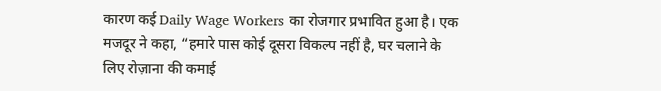कारण कई Daily Wage Workers का रोजगार प्रभावित हुआ है। एक मजदूर ने कहा, “हमारे पास कोई दूसरा विकल्प नहीं है, घर चलाने के लिए रोज़ाना की कमाई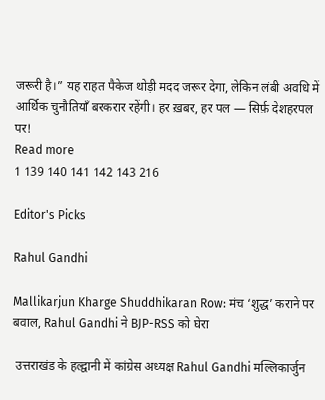जरूरी है।” यह राहत पैकेज थोड़ी मदद जरूर देगा, लेकिन लंबी अवधि में आर्थिक चुनौतियाँ बरकरार रहेंगी। हर ख़बर, हर पल — सिर्फ़ देशहरपल पर!
Read more
1 139 140 141 142 143 216

Editor's Picks

Rahul Gandhi

Mallikarjun Kharge Shuddhikaran Row: मंच ‘शुद्ध’ कराने पर बवाल, Rahul Gandhi ने BJP-RSS को घेरा

 उत्तराखंड के हल्द्वानी में कांग्रेस अध्यक्ष Rahul Gandhi मल्लिकार्जुन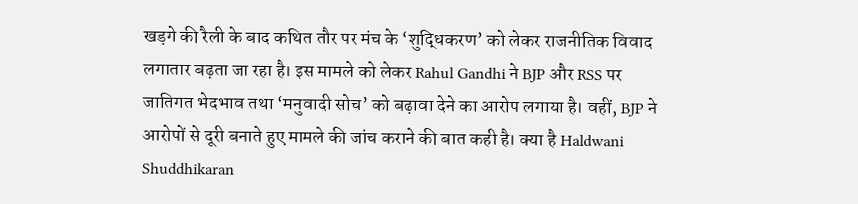खड़गे की रैली के बाद कथित तौर पर मंच के ‘शुद्धिकरण’ को लेकर राजनीतिक विवाद लगातार बढ़ता जा रहा है। इस मामले को लेकर Rahul Gandhi ने BJP और RSS पर जातिगत भेदभाव तथा ‘मनुवादी सोच’ को बढ़ावा देने का आरोप लगाया है। वहीं, BJP ने आरोपों से दूरी बनाते हुए मामले की जांच कराने की बात कही है। क्या है Haldwani Shuddhikaran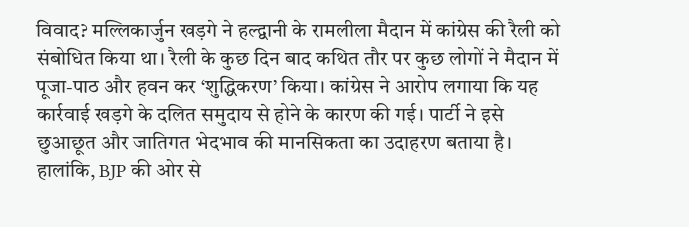विवाद? मल्लिकार्जुन खड़गे ने हल्द्वानी के रामलीला मैदान में कांग्रेस की रैली को संबोधित किया था। रैली के कुछ दिन बाद कथित तौर पर कुछ लोगों ने मैदान में पूजा-पाठ और हवन कर ‘शुद्धिकरण’ किया। कांग्रेस ने आरोप लगाया कि यह कार्रवाई खड़गे के दलित समुदाय से होने के कारण की गई। पार्टी ने इसे छुआछूत और जातिगत भेदभाव की मानसिकता का उदाहरण बताया है। हालांकि, BJP की ओर से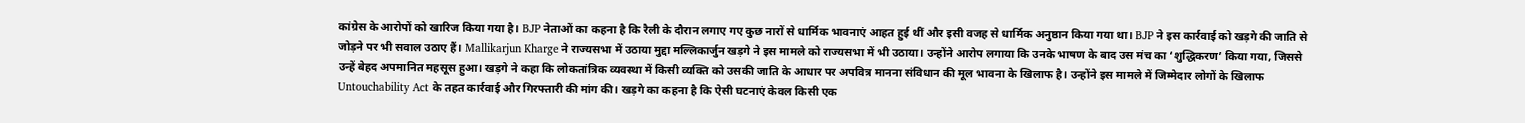कांग्रेस के आरोपों को खारिज किया गया है। BJP नेताओं का कहना है कि रैली के दौरान लगाए गए कुछ नारों से धार्मिक भावनाएं आहत हुई थीं और इसी वजह से धार्मिक अनुष्ठान किया गया था। BJP ने इस कार्रवाई को खड़गे की जाति से जोड़ने पर भी सवाल उठाए हैं। Mallikarjun Kharge ने राज्यसभा में उठाया मुद्दा मल्लिकार्जुन खड़गे ने इस मामले को राज्यसभा में भी उठाया। उन्होंने आरोप लगाया कि उनके भाषण के बाद उस मंच का ‘शुद्धिकरण’ किया गया, जिससे उन्हें बेहद अपमानित महसूस हुआ। खड़गे ने कहा कि लोकतांत्रिक व्यवस्था में किसी व्यक्ति को उसकी जाति के आधार पर अपवित्र मानना संविधान की मूल भावना के खिलाफ है। उन्होंने इस मामले में जिम्मेदार लोगों के खिलाफ Untouchability Act के तहत कार्रवाई और गिरफ्तारी की मांग की। खड़गे का कहना है कि ऐसी घटनाएं केवल किसी एक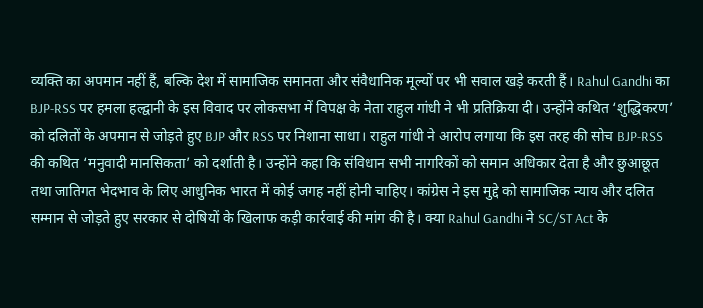व्यक्ति का अपमान नहीं हैं, बल्कि देश में सामाजिक समानता और संवैधानिक मूल्यों पर भी सवाल खड़े करती हैं। Rahul Gandhi का BJP-RSS पर हमला हल्द्वानी के इस विवाद पर लोकसभा में विपक्ष के नेता राहुल गांधी ने भी प्रतिक्रिया दी। उन्होंने कथित ‘शुद्धिकरण’ को दलितों के अपमान से जोड़ते हुए BJP और RSS पर निशाना साधा। राहुल गांधी ने आरोप लगाया कि इस तरह की सोच BJP-RSS की कथित ‘मनुवादी मानसिकता’ को दर्शाती है। उन्होंने कहा कि संविधान सभी नागरिकों को समान अधिकार देता है और छुआछूत तथा जातिगत भेदभाव के लिए आधुनिक भारत में कोई जगह नहीं होनी चाहिए। कांग्रेस ने इस मुद्दे को सामाजिक न्याय और दलित सम्मान से जोड़ते हुए सरकार से दोषियों के खिलाफ कड़ी कार्रवाई की मांग की है। क्या Rahul Gandhi ने SC/ST Act के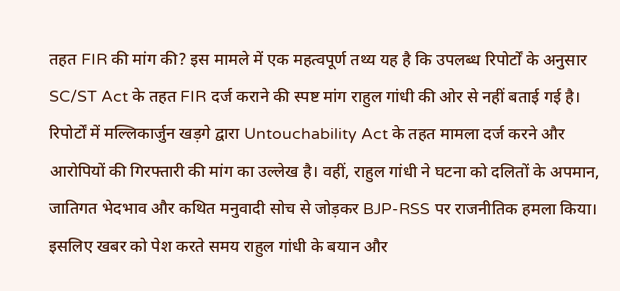तहत FIR की मांग की? इस मामले में एक महत्वपूर्ण तथ्य यह है कि उपलब्ध रिपोर्टों के अनुसार SC/ST Act के तहत FIR दर्ज कराने की स्पष्ट मांग राहुल गांधी की ओर से नहीं बताई गई है। रिपोर्टों में मल्लिकार्जुन खड़गे द्वारा Untouchability Act के तहत मामला दर्ज करने और आरोपियों की गिरफ्तारी की मांग का उल्लेख है। वहीं, राहुल गांधी ने घटना को दलितों के अपमान, जातिगत भेदभाव और कथित मनुवादी सोच से जोड़कर BJP-RSS पर राजनीतिक हमला किया। इसलिए खबर को पेश करते समय राहुल गांधी के बयान और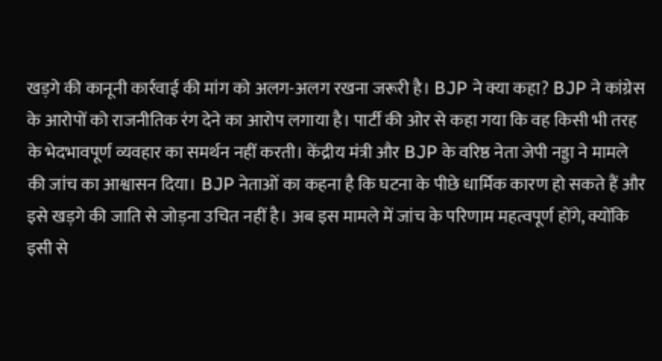खड़गे की कानूनी कार्रवाई की मांग को अलग-अलग रखना जरूरी है। BJP ने क्या कहा? BJP ने कांग्रेस के आरोपों को राजनीतिक रंग देने का आरोप लगाया है। पार्टी की ओर से कहा गया कि वह किसी भी तरह के भेदभावपूर्ण व्यवहार का समर्थन नहीं करती। केंद्रीय मंत्री और BJP के वरिष्ठ नेता जेपी नड्डा ने मामले की जांच का आश्वासन दिया। BJP नेताओं का कहना है कि घटना के पीछे धार्मिक कारण हो सकते हैं और इसे खड़गे की जाति से जोड़ना उचित नहीं है। अब इस मामले में जांच के परिणाम महत्वपूर्ण होंगे, क्योंकि इसी से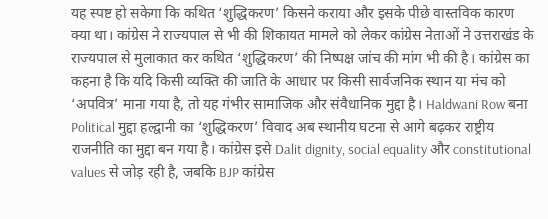यह स्पष्ट हो सकेगा कि कथित ‘शुद्धिकरण’ किसने कराया और इसके पीछे वास्तविक कारण क्या था। कांग्रेस ने राज्यपाल से भी की शिकायत मामले को लेकर कांग्रेस नेताओं ने उत्तराखंड के राज्यपाल से मुलाकात कर कथित ‘शुद्धिकरण’ की निष्पक्ष जांच की मांग भी की है। कांग्रेस का कहना है कि यदि किसी व्यक्ति की जाति के आधार पर किसी सार्वजनिक स्थान या मंच को ‘अपवित्र’ माना गया है, तो यह गंभीर सामाजिक और संवैधानिक मुद्दा है। Haldwani Row बना Political मुद्दा हल्द्वानी का ‘शुद्धिकरण’ विवाद अब स्थानीय घटना से आगे बढ़कर राष्ट्रीय राजनीति का मुद्दा बन गया है। कांग्रेस इसे Dalit dignity, social equality और constitutional values से जोड़ रही है, जबकि BJP कांग्रेस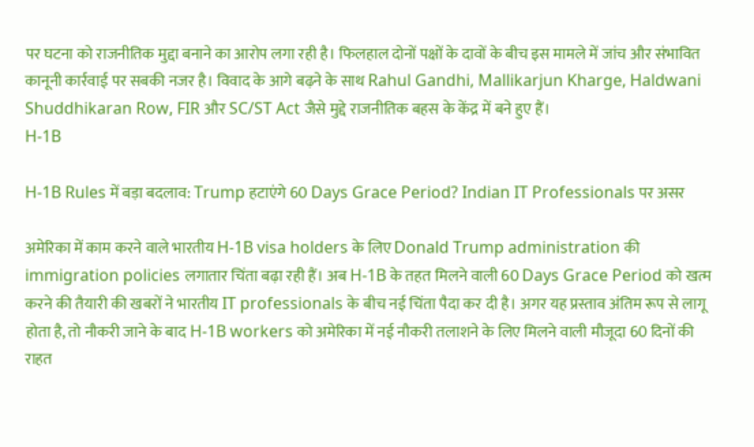पर घटना को राजनीतिक मुद्दा बनाने का आरोप लगा रही है। फिलहाल दोनों पक्षों के दावों के बीच इस मामले में जांच और संभावित कानूनी कार्रवाई पर सबकी नजर है। विवाद के आगे बढ़ने के साथ Rahul Gandhi, Mallikarjun Kharge, Haldwani Shuddhikaran Row, FIR और SC/ST Act जैसे मुद्दे राजनीतिक बहस के केंद्र में बने हुए हैं।
H-1B

H-1B Rules में बड़ा बदलाव: Trump हटाएंगे 60 Days Grace Period? Indian IT Professionals पर असर

अमेरिका में काम करने वाले भारतीय H-1B visa holders के लिए Donald Trump administration की immigration policies लगातार चिंता बढ़ा रही हैं। अब H-1B के तहत मिलने वाली 60 Days Grace Period को खत्म करने की तैयारी की खबरों ने भारतीय IT professionals के बीच नई चिंता पैदा कर दी है। अगर यह प्रस्ताव अंतिम रूप से लागू होता है, तो नौकरी जाने के बाद H-1B workers को अमेरिका में नई नौकरी तलाशने के लिए मिलने वाली मौजूदा 60 दिनों की राहत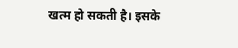खत्म हो सकती है। इसके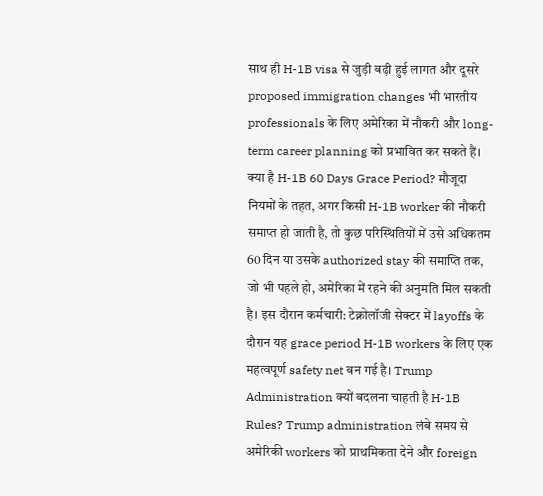साथ ही H-1B visa से जुड़ी बढ़ी हुई लागत और दूसरे proposed immigration changes भी भारतीय professionals के लिए अमेरिका में नौकरी और long-term career planning को प्रभावित कर सकते हैं। क्या है H-1B 60 Days Grace Period? मौजूदा नियमों के तहत, अगर किसी H-1B worker की नौकरी समाप्त हो जाती है, तो कुछ परिस्थितियों में उसे अधिकतम 60 दिन या उसके authorized stay की समाप्ति तक, जो भी पहले हो, अमेरिका में रहने की अनुमति मिल सकती है। इस दौरान कर्मचारी: टेक्नोलॉजी सेक्टर में layoffs के दौरान यह grace period H-1B workers के लिए एक महत्वपूर्ण safety net बन गई है। Trump Administration क्यों बदलना चाहती है H-1B Rules? Trump administration लंबे समय से अमेरिकी workers को प्राथमिकता देने और foreign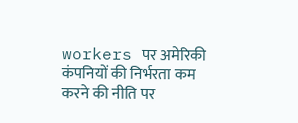workers पर अमेरिकी कंपनियों की निर्भरता कम करने की नीति पर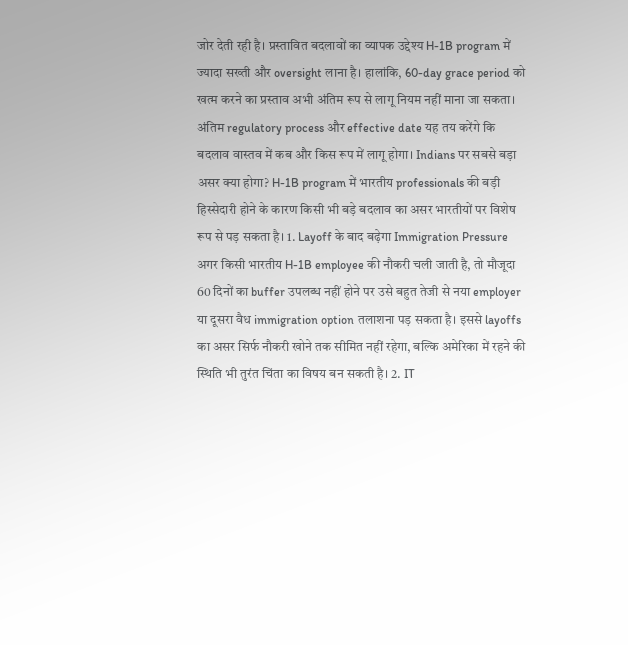जोर देती रही है। प्रस्तावित बदलावों का व्यापक उद्देश्य H-1B program में ज्यादा सख्ती और oversight लाना है। हालांकि, 60-day grace period को खत्म करने का प्रस्ताव अभी अंतिम रूप से लागू नियम नहीं माना जा सकता। अंतिम regulatory process और effective date यह तय करेंगे कि बदलाव वास्तव में कब और किस रूप में लागू होगा। Indians पर सबसे बड़ा असर क्या होगा? H-1B program में भारतीय professionals की बड़ी हिस्सेदारी होने के कारण किसी भी बड़े बदलाव का असर भारतीयों पर विशेष रूप से पड़ सकता है। 1. Layoff के बाद बढ़ेगा Immigration Pressure अगर किसी भारतीय H-1B employee की नौकरी चली जाती है, तो मौजूदा 60 दिनों का buffer उपलब्ध नहीं होने पर उसे बहुत तेजी से नया employer या दूसरा वैध immigration option तलाशना पड़ सकता है। इससे layoffs का असर सिर्फ नौकरी खोने तक सीमित नहीं रहेगा, बल्कि अमेरिका में रहने की स्थिति भी तुरंत चिंता का विषय बन सकती है। 2. IT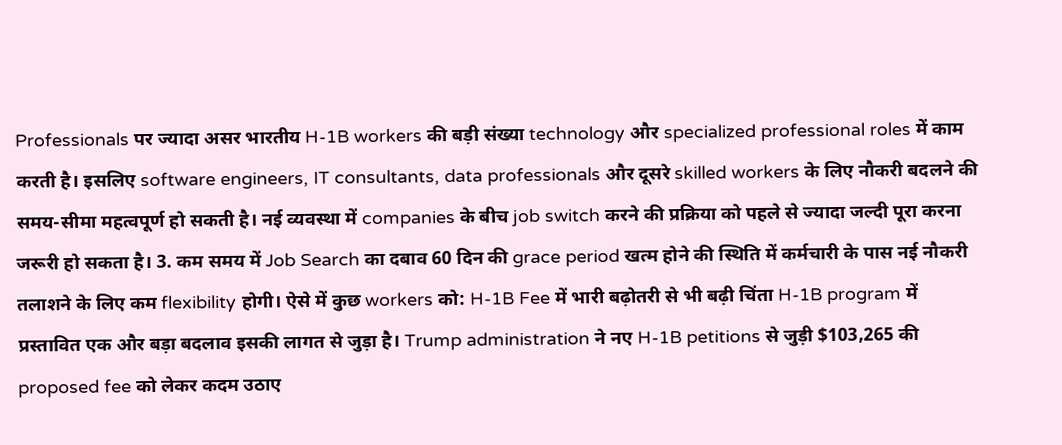Professionals पर ज्यादा असर भारतीय H-1B workers की बड़ी संख्या technology और specialized professional roles में काम करती है। इसलिए software engineers, IT consultants, data professionals और दूसरे skilled workers के लिए नौकरी बदलने की समय-सीमा महत्वपूर्ण हो सकती है। नई व्यवस्था में companies के बीच job switch करने की प्रक्रिया को पहले से ज्यादा जल्दी पूरा करना जरूरी हो सकता है। 3. कम समय में Job Search का दबाव 60 दिन की grace period खत्म होने की स्थिति में कर्मचारी के पास नई नौकरी तलाशने के लिए कम flexibility होगी। ऐसे में कुछ workers को: H-1B Fee में भारी बढ़ोतरी से भी बढ़ी चिंता H-1B program में प्रस्तावित एक और बड़ा बदलाव इसकी लागत से जुड़ा है। Trump administration ने नए H-1B petitions से जुड़ी $103,265 की proposed fee को लेकर कदम उठाए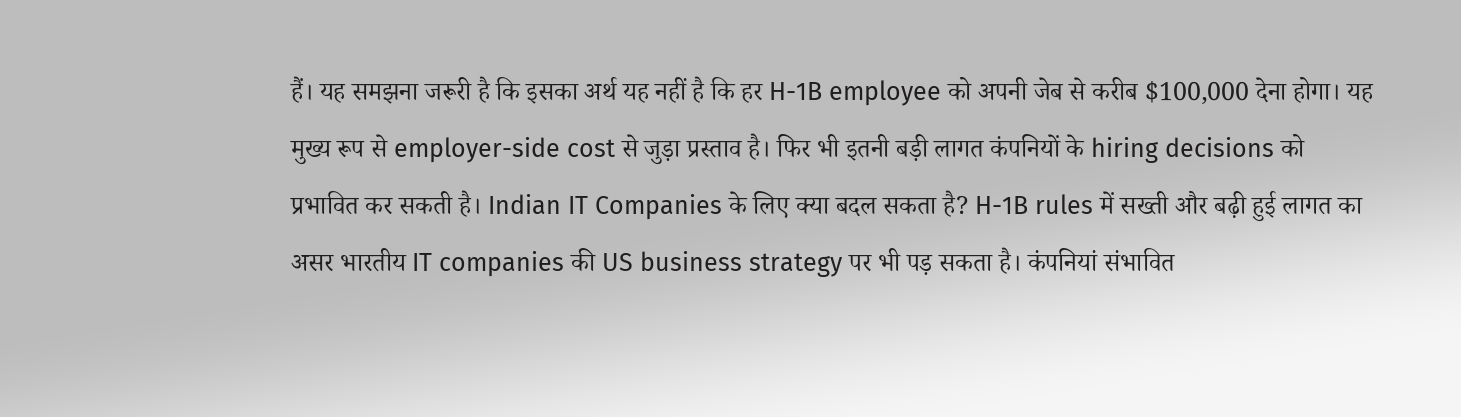हैं। यह समझना जरूरी है कि इसका अर्थ यह नहीं है कि हर H-1B employee को अपनी जेब से करीब $100,000 देना होगा। यह मुख्य रूप से employer-side cost से जुड़ा प्रस्ताव है। फिर भी इतनी बड़ी लागत कंपनियों के hiring decisions को प्रभावित कर सकती है। Indian IT Companies के लिए क्या बदल सकता है? H-1B rules में सख्ती और बढ़ी हुई लागत का असर भारतीय IT companies की US business strategy पर भी पड़ सकता है। कंपनियां संभावित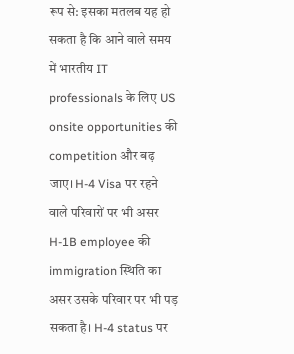रूप से: इसका मतलब यह हो सकता है कि आने वाले समय में भारतीय IT professionals के लिए US onsite opportunities की competition और बढ़ जाए। H-4 Visa पर रहने वाले परिवारों पर भी असर H-1B employee की immigration स्थिति का असर उसके परिवार पर भी पड़ सकता है। H-4 status पर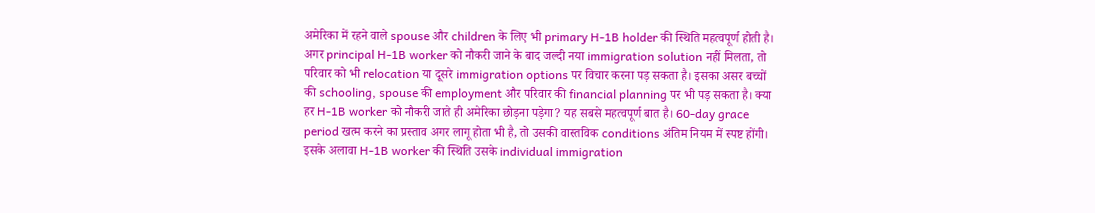अमेरिका में रहने वाले spouse और children के लिए भी primary H-1B holder की स्थिति महत्वपूर्ण होती है। अगर principal H-1B worker को नौकरी जाने के बाद जल्दी नया immigration solution नहीं मिलता, तो परिवार को भी relocation या दूसरे immigration options पर विचार करना पड़ सकता है। इसका असर बच्चों की schooling, spouse की employment और परिवार की financial planning पर भी पड़ सकता है। क्या हर H-1B worker को नौकरी जाते ही अमेरिका छोड़ना पड़ेगा? यह सबसे महत्वपूर्ण बात है। 60-day grace period खत्म करने का प्रस्ताव अगर लागू होता भी है, तो उसकी वास्तविक conditions अंतिम नियम में स्पष्ट होंगी। इसके अलावा H-1B worker की स्थिति उसके individual immigration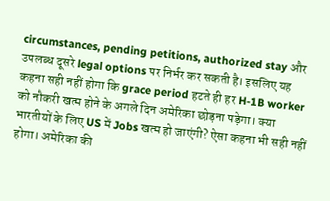circumstances, pending petitions, authorized stay और उपलब्ध दूसरे legal options पर निर्भर कर सकती है। इसलिए यह कहना सही नहीं होगा कि grace period हटते ही हर H-1B worker को नौकरी खत्म होने के अगले दिन अमेरिका छोड़ना पड़ेगा। क्या भारतीयों के लिए US में Jobs खत्म हो जाएंगी? ऐसा कहना भी सही नहीं होगा। अमेरिका की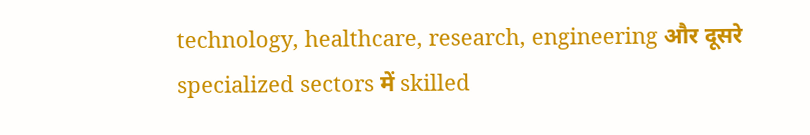technology, healthcare, research, engineering और दूसरे specialized sectors में skilled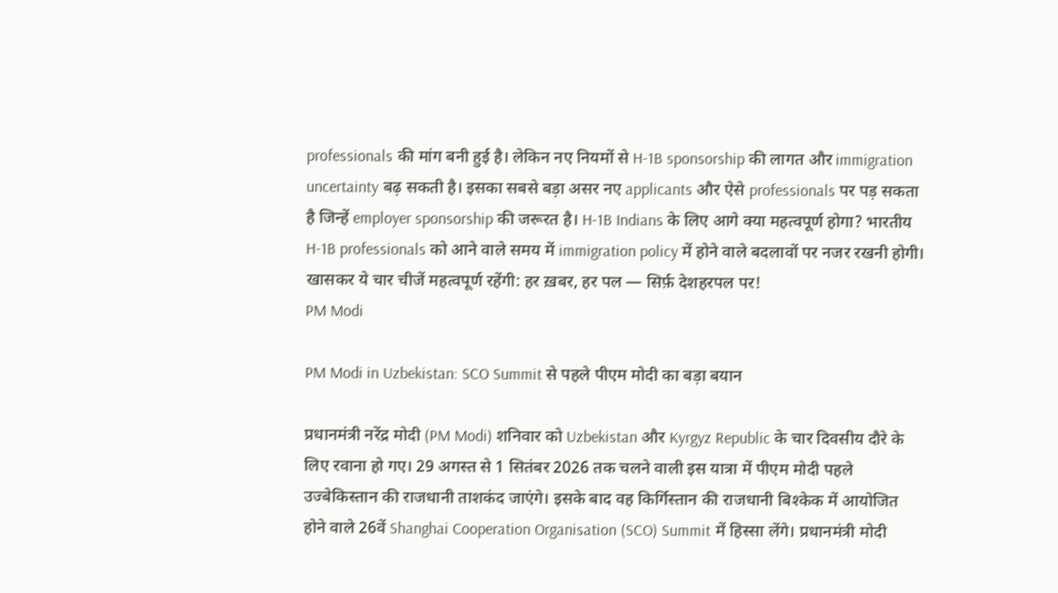professionals की मांग बनी हुई है। लेकिन नए नियमों से H-1B sponsorship की लागत और immigration uncertainty बढ़ सकती है। इसका सबसे बड़ा असर नए applicants और ऐसे professionals पर पड़ सकता है जिन्हें employer sponsorship की जरूरत है। H-1B Indians के लिए आगे क्या महत्वपूर्ण होगा? भारतीय H-1B professionals को आने वाले समय में immigration policy में होने वाले बदलावों पर नजर रखनी होगी। खासकर ये चार चीजें महत्वपूर्ण रहेंगी: हर ख़बर, हर पल — सिर्फ़ देशहरपल पर!
PM Modi

PM Modi in Uzbekistan: SCO Summit से पहले पीएम मोदी का बड़ा बयान

प्रधानमंत्री नरेंद्र मोदी (PM Modi) शनिवार को Uzbekistan और Kyrgyz Republic के चार दिवसीय दौरे के लिए रवाना हो गए। 29 अगस्त से 1 सितंबर 2026 तक चलने वाली इस यात्रा में पीएम मोदी पहले उज्बेकिस्तान की राजधानी ताशकंद जाएंगे। इसके बाद वह किर्गिस्तान की राजधानी बिश्केक में आयोजित होने वाले 26वें Shanghai Cooperation Organisation (SCO) Summit में हिस्सा लेंगे। प्रधानमंत्री मोदी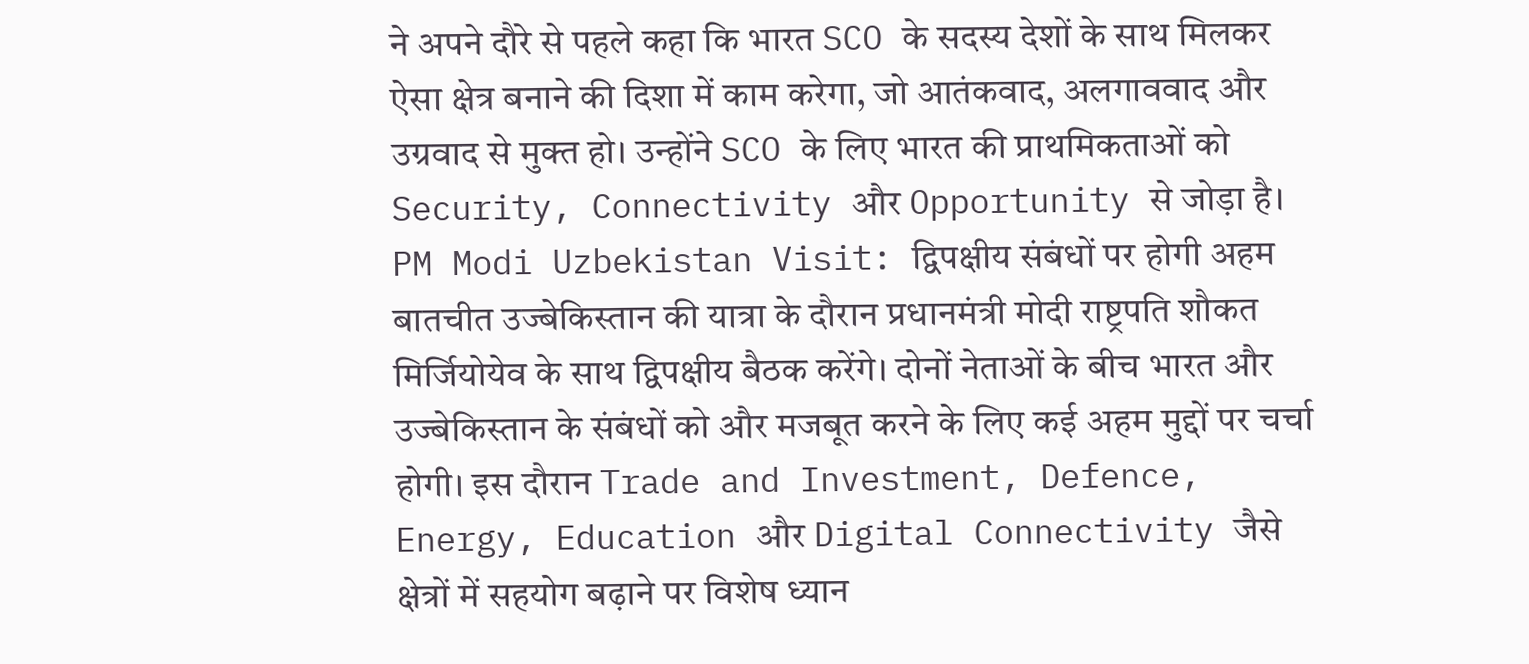ने अपने दौरे से पहले कहा कि भारत SCO के सदस्य देशों के साथ मिलकर ऐसा क्षेत्र बनाने की दिशा में काम करेगा, जो आतंकवाद, अलगाववाद और उग्रवाद से मुक्त हो। उन्होंने SCO के लिए भारत की प्राथमिकताओं को Security, Connectivity और Opportunity से जोड़ा है। PM Modi Uzbekistan Visit: द्विपक्षीय संबंधों पर होगी अहम बातचीत उज्बेकिस्तान की यात्रा के दौरान प्रधानमंत्री मोदी राष्ट्रपति शौकत मिर्जियोयेव के साथ द्विपक्षीय बैठक करेंगे। दोनों नेताओं के बीच भारत और उज्बेकिस्तान के संबंधों को और मजबूत करने के लिए कई अहम मुद्दों पर चर्चा होगी। इस दौरान Trade and Investment, Defence, Energy, Education और Digital Connectivity जैसे क्षेत्रों में सहयोग बढ़ाने पर विशेष ध्यान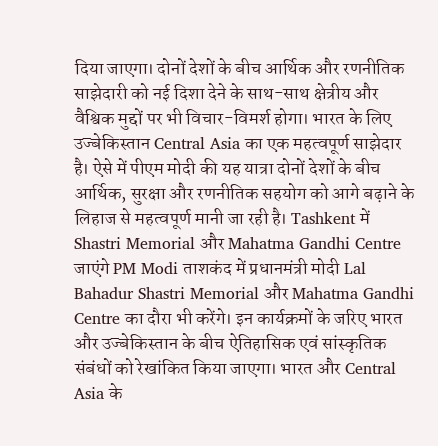दिया जाएगा। दोनों देशों के बीच आर्थिक और रणनीतिक साझेदारी को नई दिशा देने के साथ-साथ क्षेत्रीय और वैश्विक मुद्दों पर भी विचार-विमर्श होगा। भारत के लिए उज्बेकिस्तान Central Asia का एक महत्वपूर्ण साझेदार है। ऐसे में पीएम मोदी की यह यात्रा दोनों देशों के बीच आर्थिक, सुरक्षा और रणनीतिक सहयोग को आगे बढ़ाने के लिहाज से महत्वपूर्ण मानी जा रही है। Tashkent में Shastri Memorial और Mahatma Gandhi Centre जाएंगे PM Modi ताशकंद में प्रधानमंत्री मोदी Lal Bahadur Shastri Memorial और Mahatma Gandhi Centre का दौरा भी करेंगे। इन कार्यक्रमों के जरिए भारत और उज्बेकिस्तान के बीच ऐतिहासिक एवं सांस्कृतिक संबंधों को रेखांकित किया जाएगा। भारत और Central Asia के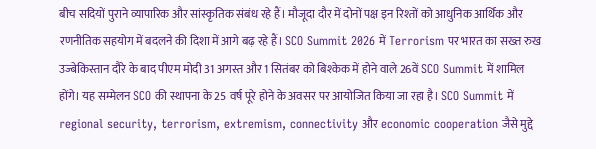बीच सदियों पुराने व्यापारिक और सांस्कृतिक संबंध रहे हैं। मौजूदा दौर में दोनों पक्ष इन रिश्तों को आधुनिक आर्थिक और रणनीतिक सहयोग में बदलने की दिशा में आगे बढ़ रहे हैं। SCO Summit 2026 में Terrorism पर भारत का सख्त रुख उज्बेकिस्तान दौरे के बाद पीएम मोदी 31 अगस्त और 1 सितंबर को बिश्केक में होने वाले 26वें SCO Summit में शामिल होंगे। यह सम्मेलन SCO की स्थापना के 25 वर्ष पूरे होने के अवसर पर आयोजित किया जा रहा है। SCO Summit में regional security, terrorism, extremism, connectivity और economic cooperation जैसे मुद्दे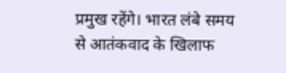प्रमुख रहेंगे। भारत लंबे समय से आतंकवाद के खिलाफ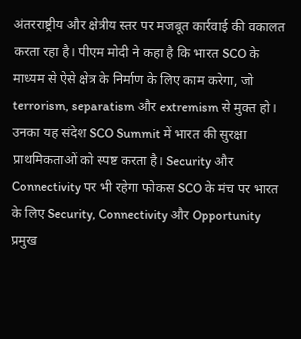अंतरराष्ट्रीय और क्षेत्रीय स्तर पर मजबूत कार्रवाई की वकालत करता रहा है। पीएम मोदी ने कहा है कि भारत SCO के माध्यम से ऐसे क्षेत्र के निर्माण के लिए काम करेगा, जो terrorism, separatism और extremism से मुक्त हो। उनका यह संदेश SCO Summit में भारत की सुरक्षा प्राथमिकताओं को स्पष्ट करता है। Security और Connectivity पर भी रहेगा फोकस SCO के मंच पर भारत के लिए Security, Connectivity और Opportunity प्रमुख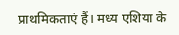प्राथमिकताएं हैं। मध्य एशिया के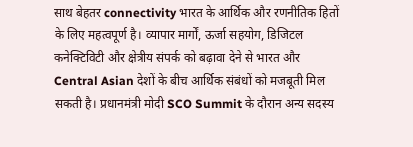साथ बेहतर connectivity भारत के आर्थिक और रणनीतिक हितों के लिए महत्वपूर्ण है। व्यापार मार्गों, ऊर्जा सहयोग, डिजिटल कनेक्टिविटी और क्षेत्रीय संपर्क को बढ़ावा देने से भारत और Central Asian देशों के बीच आर्थिक संबंधों को मजबूती मिल सकती है। प्रधानमंत्री मोदी SCO Summit के दौरान अन्य सदस्य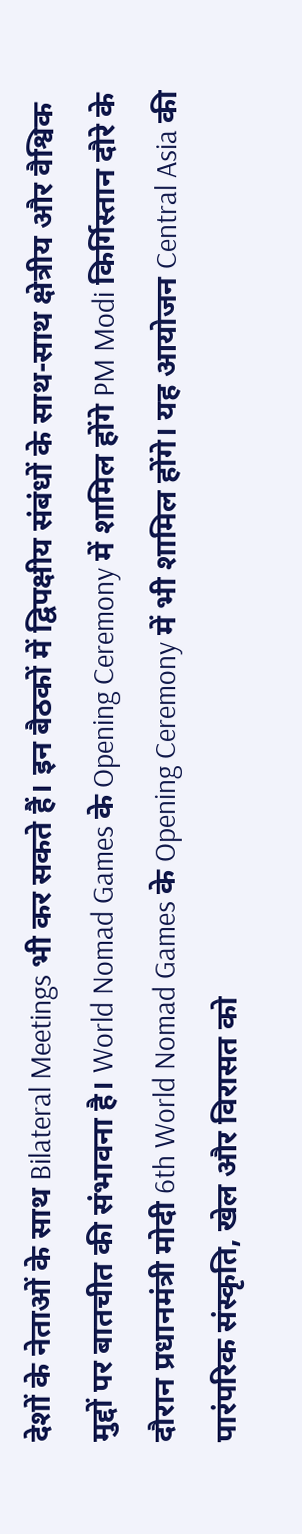देशों के नेताओं के साथ Bilateral Meetings भी कर सकते हैं। इन बैठकों में द्विपक्षीय संबंधों के साथ-साथ क्षेत्रीय और वैश्विक मुद्दों पर बातचीत की संभावना है। World Nomad Games के Opening Ceremony में शामिल होंगे PM Modi किर्गिस्तान दौरे के दौरान प्रधानमंत्री मोदी 6th World Nomad Games के Opening Ceremony में भी शामिल होंगे। यह आयोजन Central Asia की पारंपरिक संस्कृति, खेल और विरासत को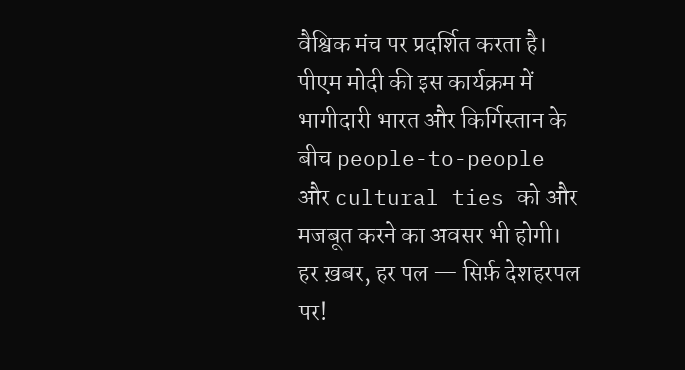वैश्विक मंच पर प्रदर्शित करता है। पीएम मोदी की इस कार्यक्रम में भागीदारी भारत और किर्गिस्तान के बीच people-to-people और cultural ties को और मजबूत करने का अवसर भी होगी। हर ख़बर, हर पल — सिर्फ़ देशहरपल पर!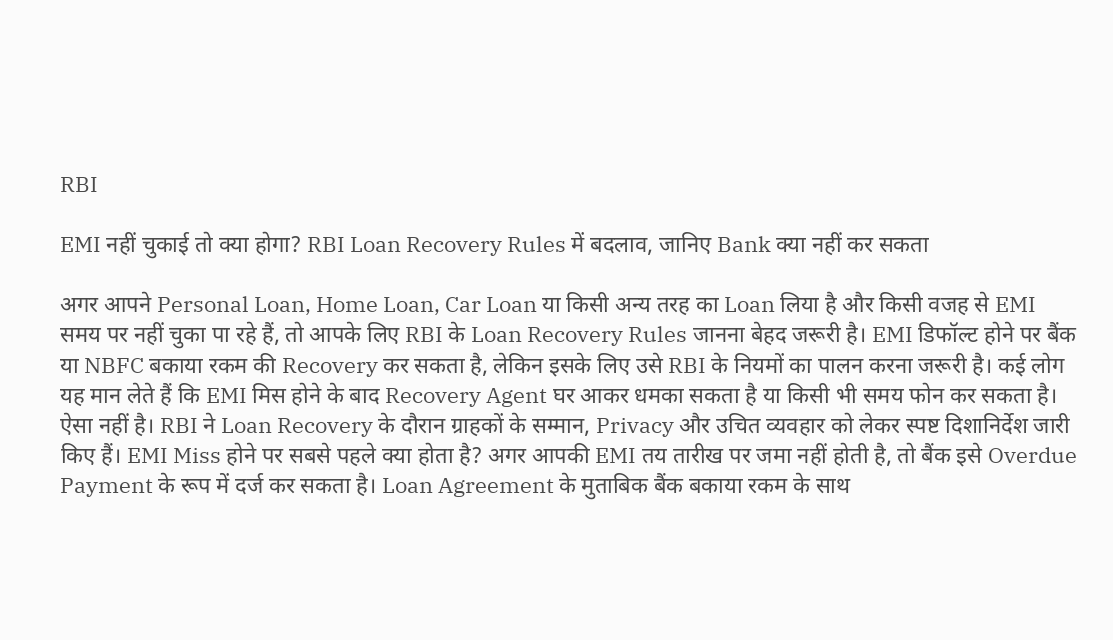RBI

EMI नहीं चुकाई तो क्या होगा? RBI Loan Recovery Rules में बदलाव, जानिए Bank क्या नहीं कर सकता

अगर आपने Personal Loan, Home Loan, Car Loan या किसी अन्य तरह का Loan लिया है और किसी वजह से EMI समय पर नहीं चुका पा रहे हैं, तो आपके लिए RBI के Loan Recovery Rules जानना बेहद जरूरी है। EMI डिफॉल्ट होने पर बैंक या NBFC बकाया रकम की Recovery कर सकता है, लेकिन इसके लिए उसे RBI के नियमों का पालन करना जरूरी है। कई लोग यह मान लेते हैं कि EMI मिस होने के बाद Recovery Agent घर आकर धमका सकता है या किसी भी समय फोन कर सकता है। ऐसा नहीं है। RBI ने Loan Recovery के दौरान ग्राहकों के सम्मान, Privacy और उचित व्यवहार को लेकर स्पष्ट दिशानिर्देश जारी किए हैं। EMI Miss होने पर सबसे पहले क्या होता है? अगर आपकी EMI तय तारीख पर जमा नहीं होती है, तो बैंक इसे Overdue Payment के रूप में दर्ज कर सकता है। Loan Agreement के मुताबिक बैंक बकाया रकम के साथ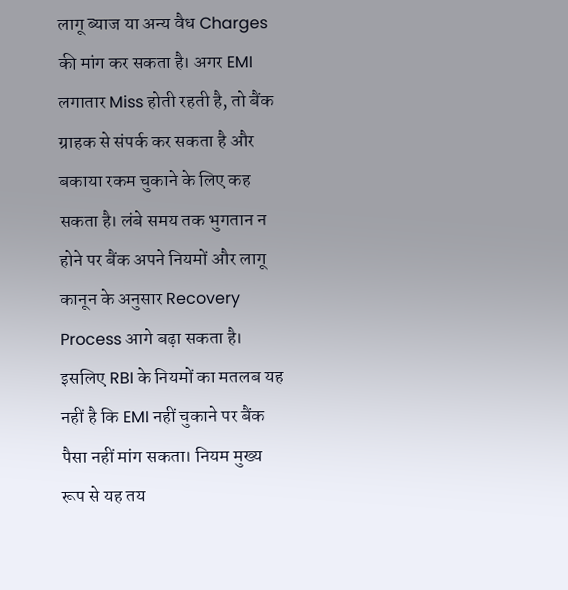लागू ब्याज या अन्य वैध Charges की मांग कर सकता है। अगर EMI लगातार Miss होती रहती है, तो बैंक ग्राहक से संपर्क कर सकता है और बकाया रकम चुकाने के लिए कह सकता है। लंबे समय तक भुगतान न होने पर बैंक अपने नियमों और लागू कानून के अनुसार Recovery Process आगे बढ़ा सकता है। इसलिए RBI के नियमों का मतलब यह नहीं है कि EMI नहीं चुकाने पर बैंक पैसा नहीं मांग सकता। नियम मुख्य रूप से यह तय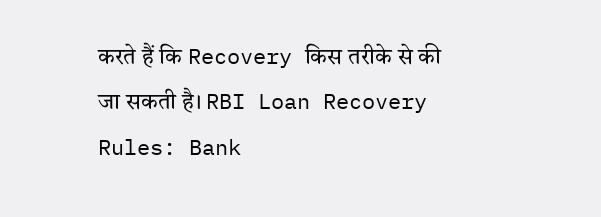करते हैं कि Recovery किस तरीके से की जा सकती है। RBI Loan Recovery Rules: Bank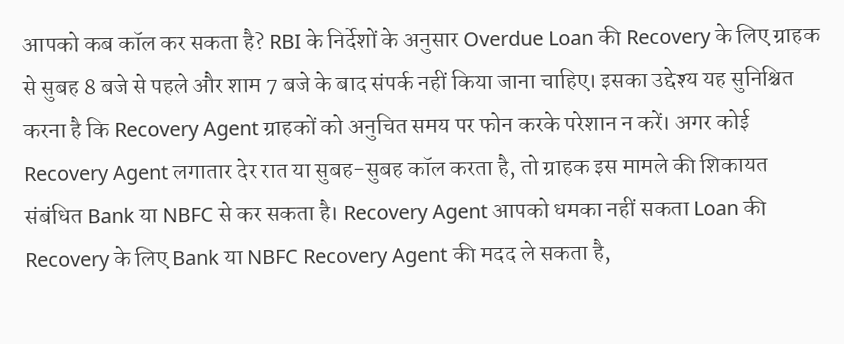आपको कब कॉल कर सकता है? RBI के निर्देशों के अनुसार Overdue Loan की Recovery के लिए ग्राहक से सुबह 8 बजे से पहले और शाम 7 बजे के बाद संपर्क नहीं किया जाना चाहिए। इसका उद्देश्य यह सुनिश्चित करना है कि Recovery Agent ग्राहकों को अनुचित समय पर फोन करके परेशान न करें। अगर कोई Recovery Agent लगातार देर रात या सुबह-सुबह कॉल करता है, तो ग्राहक इस मामले की शिकायत संबंधित Bank या NBFC से कर सकता है। Recovery Agent आपको धमका नहीं सकता Loan की Recovery के लिए Bank या NBFC Recovery Agent की मदद ले सकता है,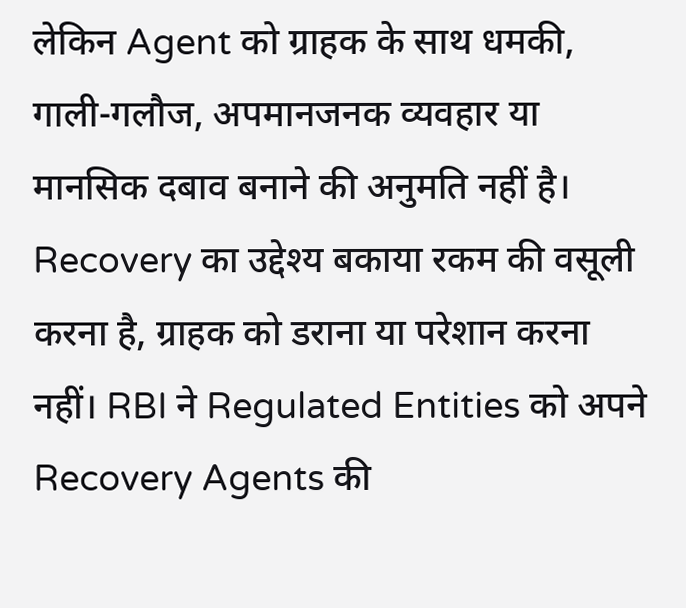लेकिन Agent को ग्राहक के साथ धमकी, गाली-गलौज, अपमानजनक व्यवहार या मानसिक दबाव बनाने की अनुमति नहीं है। Recovery का उद्देश्य बकाया रकम की वसूली करना है, ग्राहक को डराना या परेशान करना नहीं। RBI ने Regulated Entities को अपने Recovery Agents की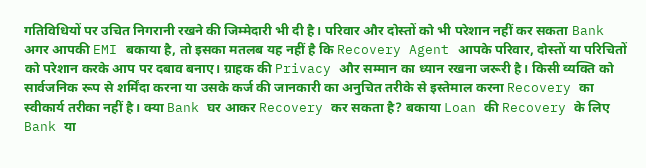गतिविधियों पर उचित निगरानी रखने की जिम्मेदारी भी दी है। परिवार और दोस्तों को भी परेशान नहीं कर सकता Bank अगर आपकी EMI बकाया है, तो इसका मतलब यह नहीं है कि Recovery Agent आपके परिवार, दोस्तों या परिचितों को परेशान करके आप पर दबाव बनाए। ग्राहक की Privacy और सम्मान का ध्यान रखना जरूरी है। किसी व्यक्ति को सार्वजनिक रूप से शर्मिंदा करना या उसके कर्ज की जानकारी का अनुचित तरीके से इस्तेमाल करना Recovery का स्वीकार्य तरीका नहीं है। क्या Bank घर आकर Recovery कर सकता है? बकाया Loan की Recovery के लिए Bank या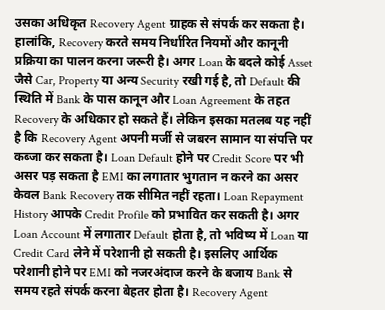उसका अधिकृत Recovery Agent ग्राहक से संपर्क कर सकता है। हालांकि, Recovery करते समय निर्धारित नियमों और कानूनी प्रक्रिया का पालन करना जरूरी है। अगर Loan के बदले कोई Asset जैसे Car, Property या अन्य Security रखी गई है, तो Default की स्थिति में Bank के पास कानून और Loan Agreement के तहत Recovery के अधिकार हो सकते हैं। लेकिन इसका मतलब यह नहीं है कि Recovery Agent अपनी मर्जी से जबरन सामान या संपत्ति पर कब्जा कर सकता है। Loan Default होने पर Credit Score पर भी असर पड़ सकता है EMI का लगातार भुगतान न करने का असर केवल Bank Recovery तक सीमित नहीं रहता। Loan Repayment History आपके Credit Profile को प्रभावित कर सकती है। अगर Loan Account में लगातार Default होता है, तो भविष्य में Loan या Credit Card लेने में परेशानी हो सकती है। इसलिए आर्थिक परेशानी होने पर EMI को नजरअंदाज करने के बजाय Bank से समय रहते संपर्क करना बेहतर होता है। Recovery Agent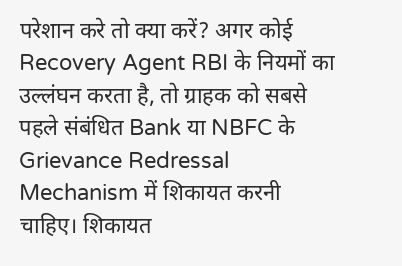परेशान करे तो क्या करें? अगर कोई Recovery Agent RBI के नियमों का उल्लंघन करता है, तो ग्राहक को सबसे पहले संबंधित Bank या NBFC के Grievance Redressal Mechanism में शिकायत करनी चाहिए। शिकायत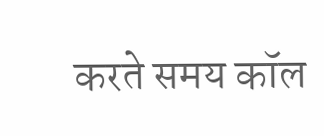करते समय कॉल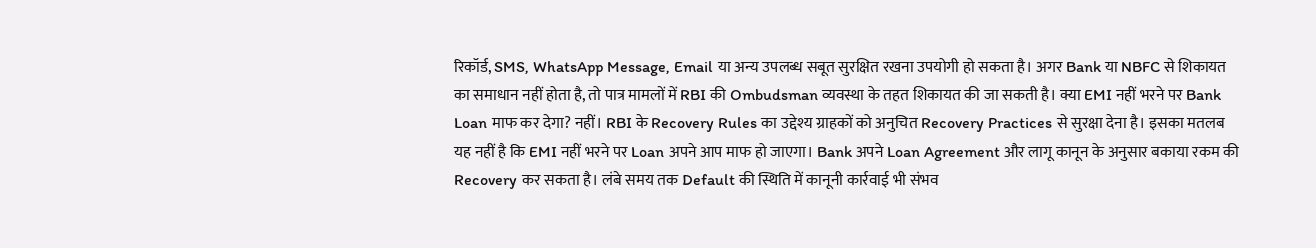रिकॉर्ड, SMS, WhatsApp Message, Email या अन्य उपलब्ध सबूत सुरक्षित रखना उपयोगी हो सकता है। अगर Bank या NBFC से शिकायत का समाधान नहीं होता है, तो पात्र मामलों में RBI की Ombudsman व्यवस्था के तहत शिकायत की जा सकती है। क्या EMI नहीं भरने पर Bank Loan माफ कर देगा? नहीं। RBI के Recovery Rules का उद्देश्य ग्राहकों को अनुचित Recovery Practices से सुरक्षा देना है। इसका मतलब यह नहीं है कि EMI नहीं भरने पर Loan अपने आप माफ हो जाएगा। Bank अपने Loan Agreement और लागू कानून के अनुसार बकाया रकम की Recovery कर सकता है। लंबे समय तक Default की स्थिति में कानूनी कार्रवाई भी संभव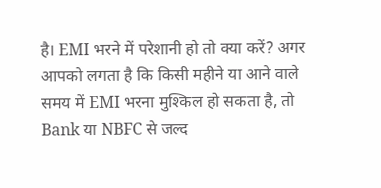है। EMI भरने में परेशानी हो तो क्या करें? अगर आपको लगता है कि किसी महीने या आने वाले समय में EMI भरना मुश्किल हो सकता है, तो Bank या NBFC से जल्द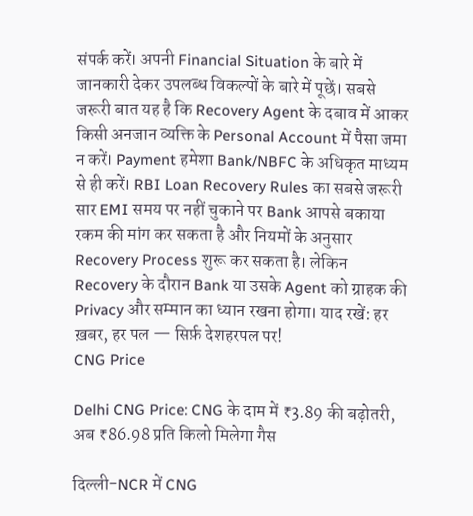संपर्क करें। अपनी Financial Situation के बारे में जानकारी देकर उपलब्ध विकल्पों के बारे में पूछें। सबसे जरूरी बात यह है कि Recovery Agent के दबाव में आकर किसी अनजान व्यक्ति के Personal Account में पैसा जमा न करें। Payment हमेशा Bank/NBFC के अधिकृत माध्यम से ही करें। RBI Loan Recovery Rules का सबसे जरूरी सार EMI समय पर नहीं चुकाने पर Bank आपसे बकाया रकम की मांग कर सकता है और नियमों के अनुसार Recovery Process शुरू कर सकता है। लेकिन Recovery के दौरान Bank या उसके Agent को ग्राहक की Privacy और सम्मान का ध्यान रखना होगा। याद रखें: हर ख़बर, हर पल — सिर्फ़ देशहरपल पर!
CNG Price

Delhi CNG Price: CNG के दाम में ₹3.89 की बढ़ोतरी, अब ₹86.98 प्रति किलो मिलेगा गैस

दिल्ली-NCR में CNG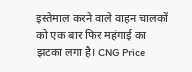इस्तेमाल करने वाले वाहन चालकों को एक बार फिर महंगाई का झटका लगा है। CNG Price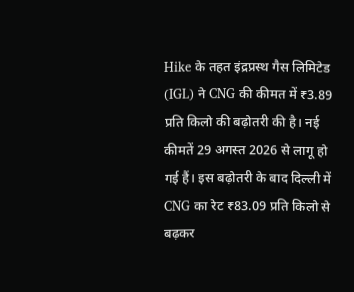Hike के तहत इंद्रप्रस्थ गैस लिमिटेड (IGL) ने CNG की कीमत में ₹3.89 प्रति किलो की बढ़ोतरी की है। नई कीमतें 29 अगस्त 2026 से लागू हो गई हैं। इस बढ़ोतरी के बाद दिल्ली में CNG का रेट ₹83.09 प्रति किलो से बढ़कर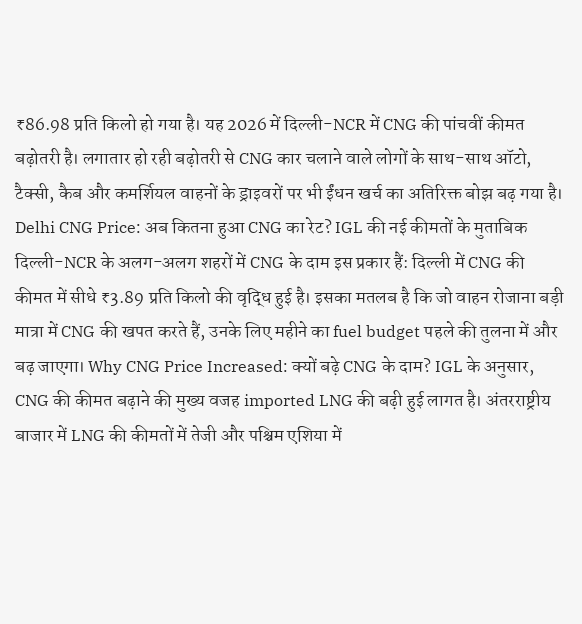₹86.98 प्रति किलो हो गया है। यह 2026 में दिल्ली-NCR में CNG की पांचवीं कीमत बढ़ोतरी है। लगातार हो रही बढ़ोतरी से CNG कार चलाने वाले लोगों के साथ-साथ ऑटो, टैक्सी, कैब और कमर्शियल वाहनों के ड्राइवरों पर भी ईंधन खर्च का अतिरिक्त बोझ बढ़ गया है। Delhi CNG Price: अब कितना हुआ CNG का रेट? IGL की नई कीमतों के मुताबिक दिल्ली-NCR के अलग-अलग शहरों में CNG के दाम इस प्रकार हैं: दिल्ली में CNG की कीमत में सीधे ₹3.89 प्रति किलो की वृद्धि हुई है। इसका मतलब है कि जो वाहन रोजाना बड़ी मात्रा में CNG की खपत करते हैं, उनके लिए महीने का fuel budget पहले की तुलना में और बढ़ जाएगा। Why CNG Price Increased: क्यों बढ़े CNG के दाम? IGL के अनुसार, CNG की कीमत बढ़ाने की मुख्य वजह imported LNG की बढ़ी हुई लागत है। अंतरराष्ट्रीय बाजार में LNG की कीमतों में तेजी और पश्चिम एशिया में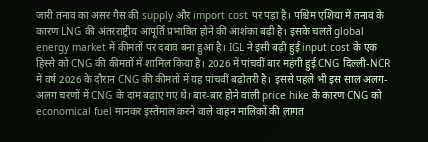जारी तनाव का असर गैस की supply और import cost पर पड़ा है। पश्चिम एशिया में तनाव के कारण LNG की अंतरराष्ट्रीय आपूर्ति प्रभावित होने की आशंका बढ़ी है। इसके चलते global energy market में कीमतों पर दबाव बना हुआ है। IGL ने इसी बढ़ी हुई input cost के एक हिस्से को CNG की कीमतों में शामिल किया है। 2026 में पांचवीं बार महंगी हुई CNG दिल्ली-NCR में वर्ष 2026 के दौरान CNG की कीमतों में यह पांचवीं बढ़ोतरी है। इससे पहले भी इस साल अलग-अलग चरणों में CNG के दाम बढ़ाए गए थे। बार-बार होने वाली price hike के कारण CNG को economical fuel मानकर इस्तेमाल करने वाले वाहन मालिकों की लागत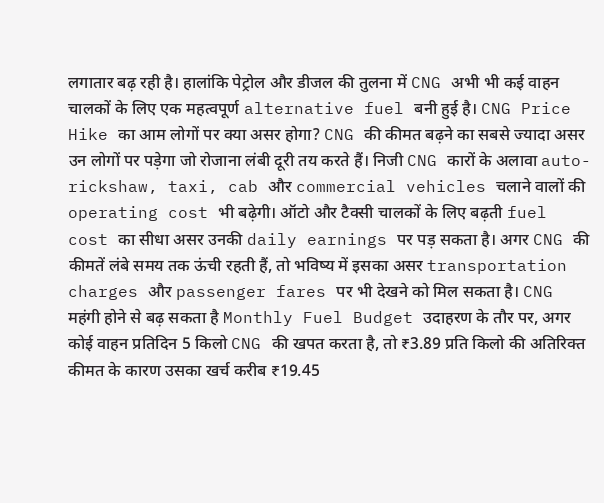लगातार बढ़ रही है। हालांकि पेट्रोल और डीजल की तुलना में CNG अभी भी कई वाहन चालकों के लिए एक महत्वपूर्ण alternative fuel बनी हुई है। CNG Price Hike का आम लोगों पर क्या असर होगा? CNG की कीमत बढ़ने का सबसे ज्यादा असर उन लोगों पर पड़ेगा जो रोजाना लंबी दूरी तय करते हैं। निजी CNG कारों के अलावा auto-rickshaw, taxi, cab और commercial vehicles चलाने वालों की operating cost भी बढ़ेगी। ऑटो और टैक्सी चालकों के लिए बढ़ती fuel cost का सीधा असर उनकी daily earnings पर पड़ सकता है। अगर CNG की कीमतें लंबे समय तक ऊंची रहती हैं, तो भविष्य में इसका असर transportation charges और passenger fares पर भी देखने को मिल सकता है। CNG महंगी होने से बढ़ सकता है Monthly Fuel Budget उदाहरण के तौर पर, अगर कोई वाहन प्रतिदिन 5 किलो CNG की खपत करता है, तो ₹3.89 प्रति किलो की अतिरिक्त कीमत के कारण उसका खर्च करीब ₹19.45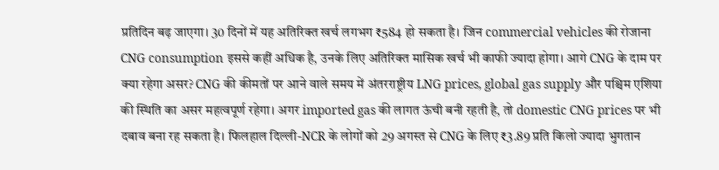प्रतिदिन बढ़ जाएगा। 30 दिनों में यह अतिरिक्त खर्च लगभग ₹584 हो सकता है। जिन commercial vehicles की रोजाना CNG consumption इससे कहीं अधिक है, उनके लिए अतिरिक्त मासिक खर्च भी काफी ज्यादा होगा। आगे CNG के दाम पर क्या रहेगा असर? CNG की कीमतों पर आने वाले समय में अंतरराष्ट्रीय LNG prices, global gas supply और पश्चिम एशिया की स्थिति का असर महत्वपूर्ण रहेगा। अगर imported gas की लागत ऊंची बनी रहती है, तो domestic CNG prices पर भी दबाव बना रह सकता है। फिलहाल दिल्ली-NCR के लोगों को 29 अगस्त से CNG के लिए ₹3.89 प्रति किलो ज्यादा भुगतान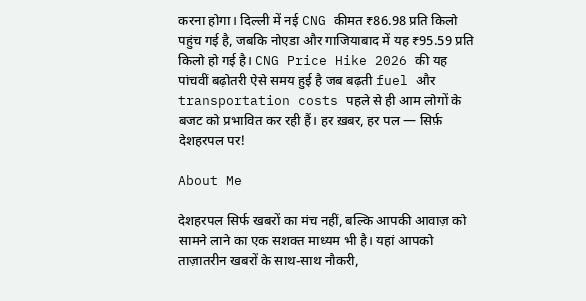करना होगा। दिल्ली में नई CNG कीमत ₹86.98 प्रति किलो पहुंच गई है, जबकि नोएडा और गाजियाबाद में यह ₹95.59 प्रति किलो हो गई है। CNG Price Hike 2026 की यह पांचवीं बढ़ोतरी ऐसे समय हुई है जब बढ़ती fuel और transportation costs पहले से ही आम लोगों के बजट को प्रभावित कर रही हैं। हर ख़बर, हर पल — सिर्फ़ देशहरपल पर!

About Me

देशहरपल सिर्फ खबरों का मंच नहीं, बल्कि आपकी आवाज़ को सामने लाने का एक सशक्त माध्यम भी है। यहां आपको ताज़ातरीन खबरों के साथ-साथ नौकरी,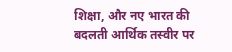शिक्षा, और नए भारत की बदलती आर्थिक तस्वीर पर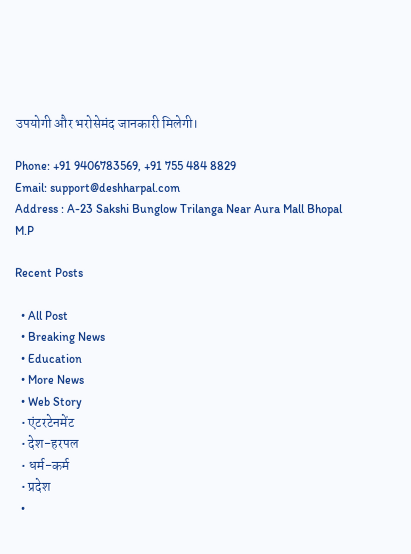उपयोगी और भरोसेमंद जानकारी मिलेगी।

Phone: +91 9406783569, +91 755 484 8829
Email: support@deshharpal.com
Address : A-23 Sakshi Bunglow Trilanga Near Aura Mall Bhopal M.P

Recent Posts

  • All Post
  • Breaking News
  • Education
  • More News
  • Web Story
  • एंटरटेनमेंट
  • देश-हरपल
  • धर्म-कर्म
  • प्रदेश
  •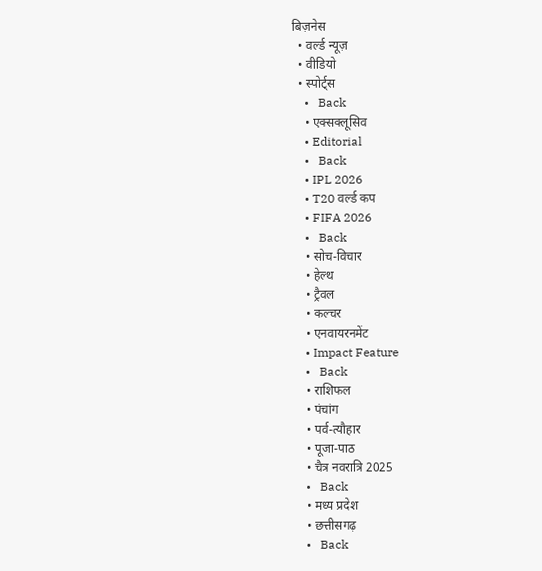बिज़नेस
  • वर्ल्ड न्यूज़
  • वीडियो
  • स्पोर्ट्स
    •   Back
    • एक्सक्लूसिव
    • Editorial
    •   Back
    • IPL 2026
    • T20 वर्ल्ड कप
    • FIFA 2026
    •   Back
    • सोच-विचार
    • हेल्थ
    • ट्रैवल
    • कल्चर
    • एनवायरनमेंट
    • Impact Feature
    •   Back
    • राशिफल
    • पंचांग
    • पर्व-त्यौहार
    • पूजा-पाठ
    • चैत्र नवरात्रि 2025
    •   Back
    • मध्य प्रदेश
    • छत्तीसगढ़
    •   Back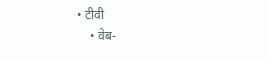• टीवी
    • वेब-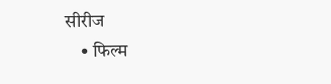सीरीज
    • फिल्म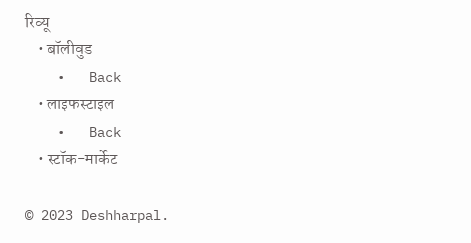रिव्यू
    • बॉलीवुड
    •   Back
    • लाइफस्टाइल
    •   Back
    • स्टॉक-मार्केट

© 2023 Deshharpal.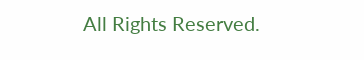All Rights Reserved.